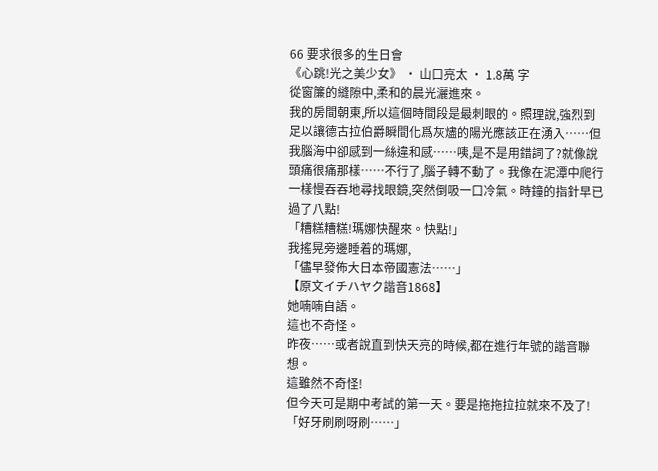66 要求很多的生日會
《心跳!光之美少女》 · 山口亮太 · 1.8萬 字
從窗簾的縫隙中,柔和的晨光灑進來。
我的房間朝東,所以這個時間段是最刺眼的。照理說,強烈到足以讓德古拉伯爵瞬間化爲灰燼的陽光應該正在湧入……但我腦海中卻感到一絲違和感……咦,是不是用錯詞了?就像說頭痛很痛那樣……不行了,腦子轉不動了。我像在泥潭中爬行一樣慢吞吞地尋找眼鏡,突然倒吸一口冷氣。時鐘的指針早已過了八點!
「糟糕糟糕!瑪娜快醒來。快點!」
我搖晃旁邊睡着的瑪娜,
「儘早發佈大日本帝國憲法……」
【原文イチハヤク諧音1868】
她喃喃自語。
這也不奇怪。
昨夜……或者說直到快天亮的時候,都在進行年號的諧音聯想。
這雖然不奇怪!
但今天可是期中考試的第一天。要是拖拖拉拉就來不及了!
「好牙刷刷呀刷……」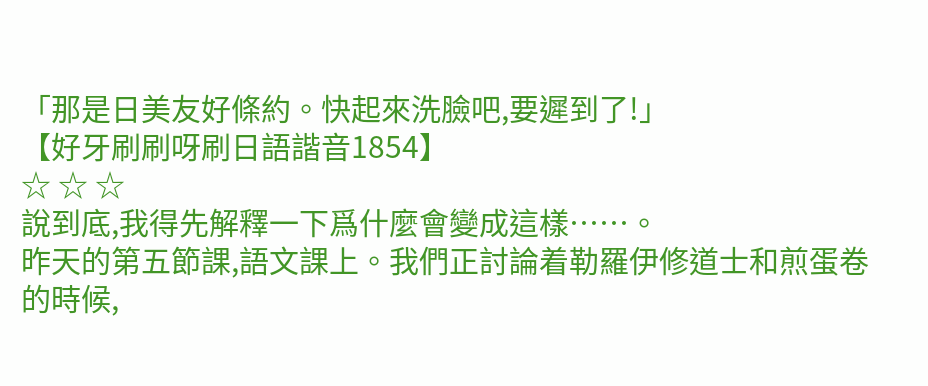「那是日美友好條約。快起來洗臉吧,要遲到了!」
【好牙刷刷呀刷日語諧音1854】
☆ ☆ ☆
說到底,我得先解釋一下爲什麼會變成這樣……。
昨天的第五節課,語文課上。我們正討論着勒羅伊修道士和煎蛋卷的時候,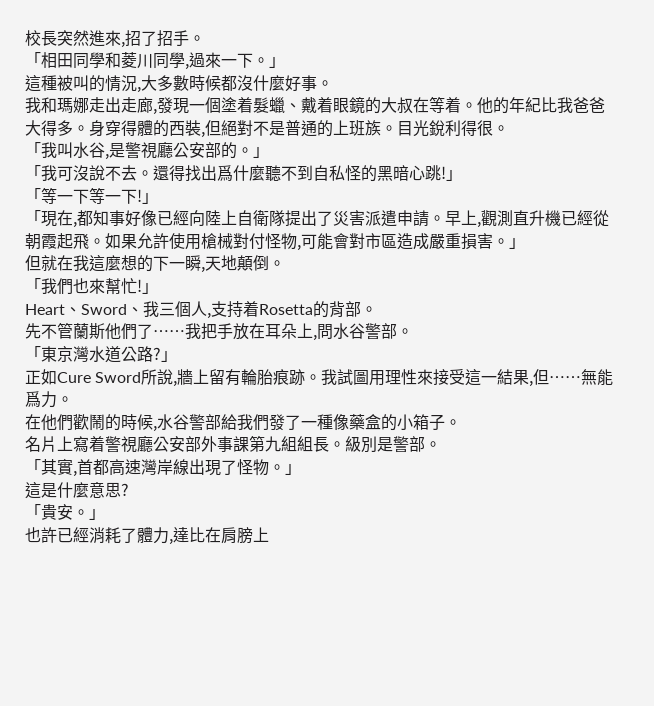校長突然進來,招了招手。
「相田同學和菱川同學,過來一下。」
這種被叫的情況,大多數時候都沒什麼好事。
我和瑪娜走出走廊,發現一個塗着髮蠟、戴着眼鏡的大叔在等着。他的年紀比我爸爸大得多。身穿得體的西裝,但絕對不是普通的上班族。目光銳利得很。
「我叫水谷,是警視廳公安部的。」
「我可沒說不去。還得找出爲什麼聽不到自私怪的黑暗心跳!」
「等一下等一下!」
「現在,都知事好像已經向陸上自衛隊提出了災害派遣申請。早上,觀測直升機已經從朝霞起飛。如果允許使用槍械對付怪物,可能會對市區造成嚴重損害。」
但就在我這麼想的下一瞬,天地顛倒。
「我們也來幫忙!」
Heart、Sword、我三個人,支持着Rosetta的背部。
先不管蘭斯他們了……我把手放在耳朵上,問水谷警部。
「東京灣水道公路?」
正如Cure Sword所說,牆上留有輪胎痕跡。我試圖用理性來接受這一結果,但……無能爲力。
在他們歡鬧的時候,水谷警部給我們發了一種像藥盒的小箱子。
名片上寫着警視廳公安部外事課第九組組長。級別是警部。
「其實,首都高速灣岸線出現了怪物。」
這是什麼意思?
「貴安。」
也許已經消耗了體力,達比在肩膀上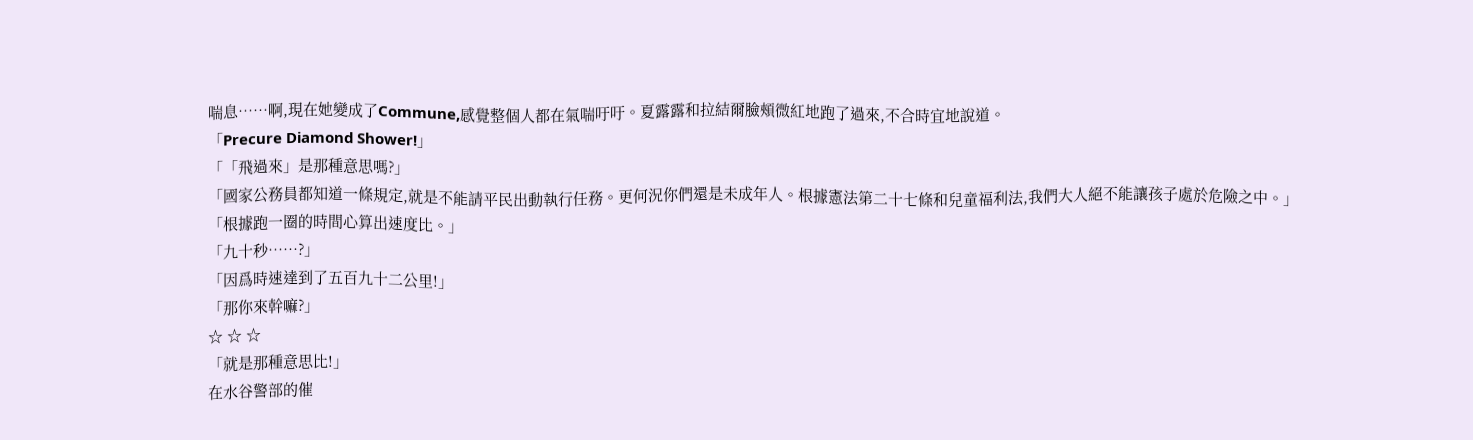喘息……啊,現在她變成了Commune,感覺整個人都在氣喘吁吁。夏露露和拉結爾臉頰微紅地跑了過來,不合時宜地說道。
「Precure Diamond Shower!」
「「飛過來」是那種意思嗎?」
「國家公務員都知道一條規定,就是不能請平民出動執行任務。更何況你們還是未成年人。根據憲法第二十七條和兒童福利法,我們大人絕不能讓孩子處於危險之中。」
「根據跑一圈的時間心算出速度比。」
「九十秒……?」
「因爲時速達到了五百九十二公里!」
「那你來幹嘛?」
☆ ☆ ☆
「就是那種意思比!」
在水谷警部的催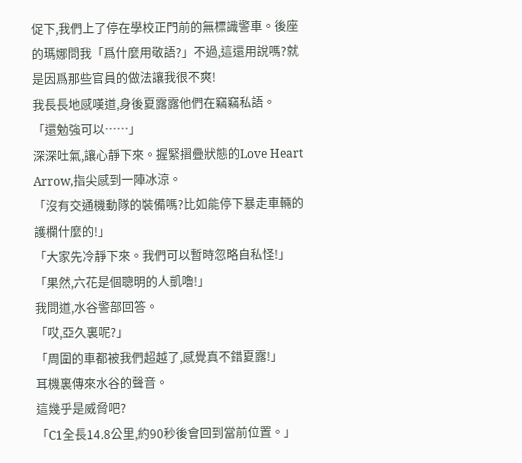促下,我們上了停在學校正門前的無標識警車。後座的瑪娜問我「爲什麼用敬語?」不過,這還用說嗎?就是因爲那些官員的做法讓我很不爽!
我長長地感嘆道,身後夏露露他們在竊竊私語。
「還勉強可以……」
深深吐氣,讓心靜下來。握緊摺疊狀態的Love Heart Arrow,指尖感到一陣冰涼。
「沒有交通機動隊的裝備嗎?比如能停下暴走車輛的護欄什麼的!」
「大家先冷靜下來。我們可以暫時忽略自私怪!」
「果然,六花是個聰明的人凱嚕!」
我問道,水谷警部回答。
「哎,亞久裏呢?」
「周圍的車都被我們超越了,感覺真不錯夏露!」
耳機裏傳來水谷的聲音。
這幾乎是威脅吧?
「C1全長14.8公里,約90秒後會回到當前位置。」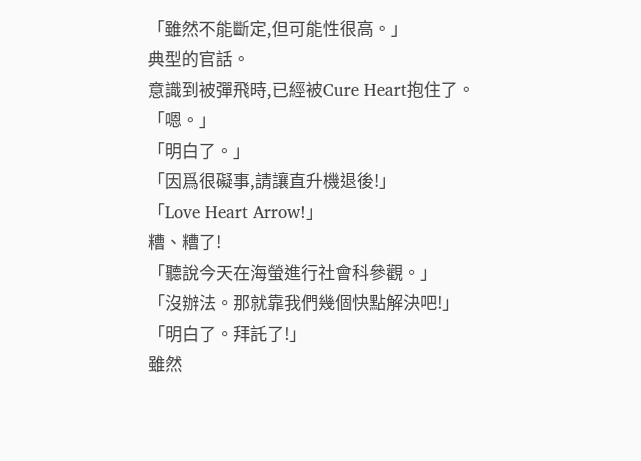「雖然不能斷定,但可能性很高。」
典型的官話。
意識到被彈飛時,已經被Cure Heart抱住了。
「嗯。」
「明白了。」
「因爲很礙事,請讓直升機退後!」
「Love Heart Arrow!」
糟、糟了!
「聽說今天在海螢進行社會科參觀。」
「沒辦法。那就靠我們幾個快點解決吧!」
「明白了。拜託了!」
雖然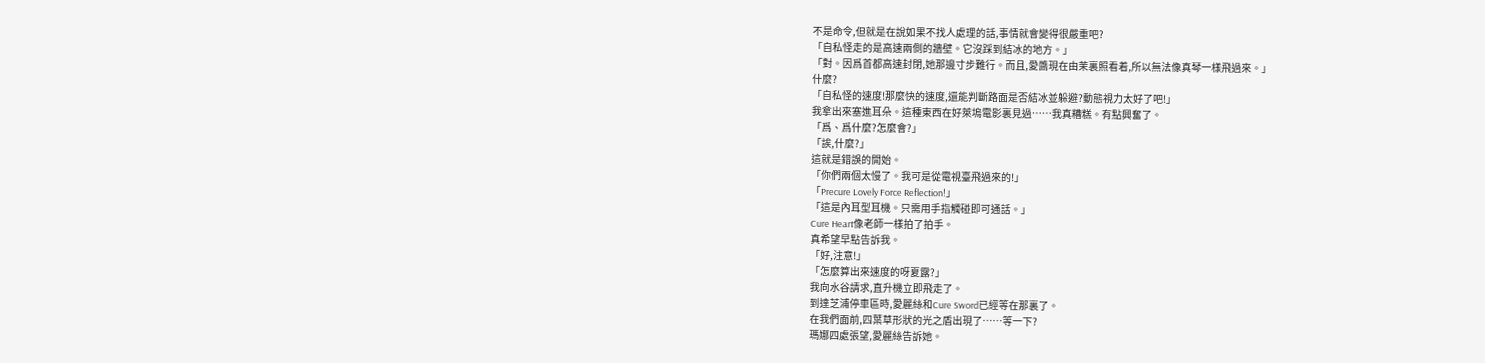不是命令,但就是在說如果不找人處理的話,事情就會變得很嚴重吧?
「自私怪走的是高速兩側的牆壁。它沒踩到結冰的地方。」
「對。因爲首都高速封閉,她那邊寸步難行。而且,愛醬現在由茉裏照看着,所以無法像真琴一樣飛過來。」
什麼?
「自私怪的速度!那麼快的速度,還能判斷路面是否結冰並躲避?動態視力太好了吧!」
我拿出來塞進耳朵。這種東西在好萊塢電影裏見過……我真糟糕。有點興奮了。
「爲、爲什麼?怎麼會?」
「誒,什麼?」
這就是錯誤的開始。
「你們兩個太慢了。我可是從電視臺飛過來的!」
「Precure Lovely Force Reflection!」
「這是內耳型耳機。只需用手指觸碰即可通話。」
Cure Heart像老師一樣拍了拍手。
真希望早點告訴我。
「好,注意!」
「怎麼算出來速度的呀夏露?」
我向水谷請求,直升機立即飛走了。
到達芝浦停車區時,愛麗絲和Cure Sword已經等在那裏了。
在我們面前,四葉草形狀的光之盾出現了……等一下?
瑪娜四處張望,愛麗絲告訴她。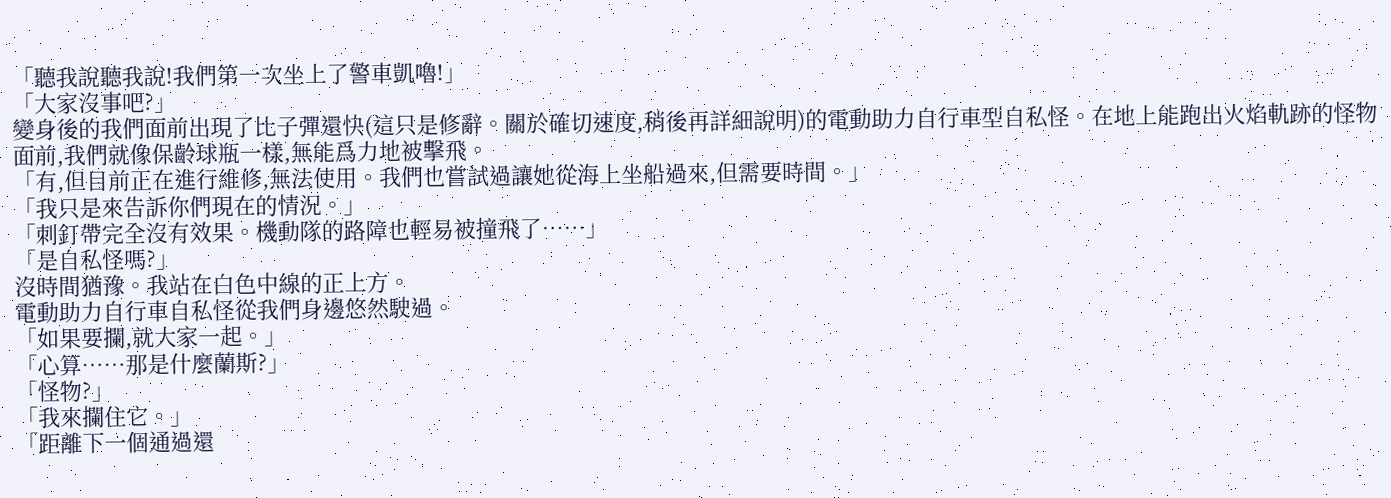「聽我說聽我說!我們第一次坐上了警車凱嚕!」
「大家沒事吧?」
變身後的我們面前出現了比子彈還快(這只是修辭。關於確切速度,稍後再詳細說明)的電動助力自行車型自私怪。在地上能跑出火焰軌跡的怪物面前,我們就像保齡球瓶一樣,無能爲力地被擊飛。
「有,但目前正在進行維修,無法使用。我們也嘗試過讓她從海上坐船過來,但需要時間。」
「我只是來告訴你們現在的情況。」
「刺釘帶完全沒有效果。機動隊的路障也輕易被撞飛了……」
「是自私怪嗎?」
沒時間猶豫。我站在白色中線的正上方。
電動助力自行車自私怪從我們身邊悠然駛過。
「如果要攔,就大家一起。」
「心算……那是什麼蘭斯?」
「怪物?」
「我來攔住它。」
「距離下一個通過還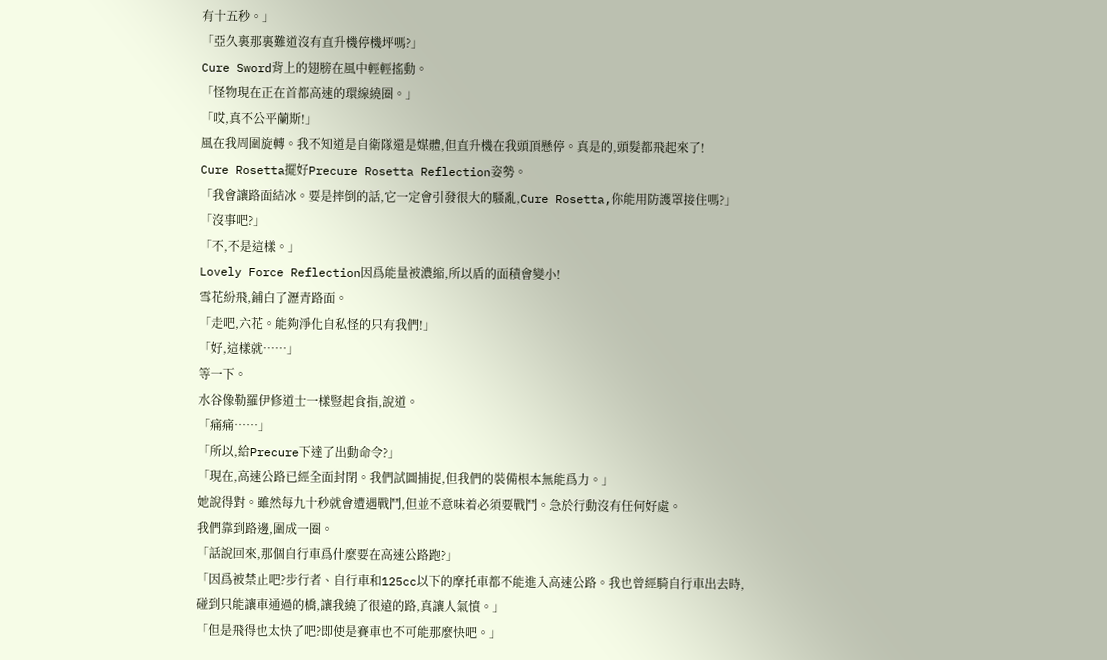有十五秒。」
「亞久裏那裏難道沒有直升機停機坪嗎?」
Cure Sword背上的翅膀在風中輕輕搖動。
「怪物現在正在首都高速的環線繞圈。」
「哎,真不公平蘭斯!」
風在我周圍旋轉。我不知道是自衛隊還是媒體,但直升機在我頭頂懸停。真是的,頭髮都飛起來了!
Cure Rosetta擺好Precure Rosetta Reflection姿勢。
「我會讓路面結冰。要是摔倒的話,它一定會引發很大的騷亂,Cure Rosetta,你能用防護罩接住嗎?」
「沒事吧?」
「不,不是這樣。」
Lovely Force Reflection因爲能量被濃縮,所以盾的面積會變小!
雪花紛飛,鋪白了瀝青路面。
「走吧,六花。能夠淨化自私怪的只有我們!」
「好,這樣就……」
等一下。
水谷像勒羅伊修道士一樣豎起食指,說道。
「痛痛……」
「所以,給Precure下達了出動命令?」
「現在,高速公路已經全面封閉。我們試圖捕捉,但我們的裝備根本無能爲力。」
她說得對。雖然每九十秒就會遭遇戰鬥,但並不意味着必須要戰鬥。急於行動沒有任何好處。
我們靠到路邊,圍成一圈。
「話說回來,那個自行車爲什麼要在高速公路跑?」
「因爲被禁止吧?步行者、自行車和125cc以下的摩托車都不能進入高速公路。我也曾經騎自行車出去時,碰到只能讓車通過的橋,讓我繞了很遠的路,真讓人氣憤。」
「但是飛得也太快了吧?即使是賽車也不可能那麼快吧。」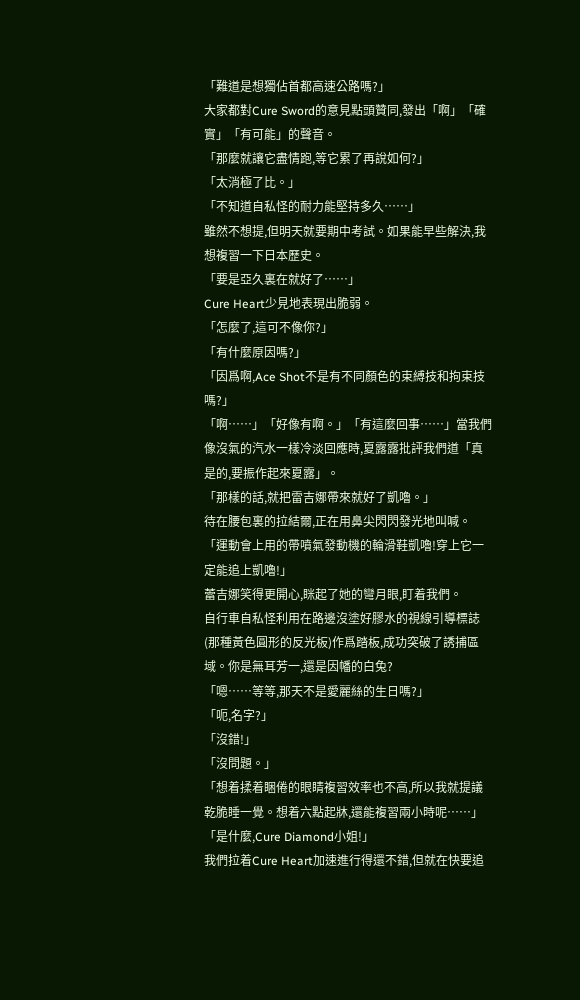「難道是想獨佔首都高速公路嗎?」
大家都對Cure Sword的意見點頭贊同,發出「啊」「確實」「有可能」的聲音。
「那麼就讓它盡情跑,等它累了再說如何?」
「太消極了比。」
「不知道自私怪的耐力能堅持多久……」
雖然不想提,但明天就要期中考試。如果能早些解決,我想複習一下日本歷史。
「要是亞久裏在就好了……」
Cure Heart少見地表現出脆弱。
「怎麼了,這可不像你?」
「有什麼原因嗎?」
「因爲啊,Ace Shot不是有不同顏色的束縛技和拘束技嗎?」
「啊……」「好像有啊。」「有這麼回事……」當我們像沒氣的汽水一樣冷淡回應時,夏露露批評我們道「真是的,要振作起來夏露」。
「那樣的話,就把雷吉娜帶來就好了凱嚕。」
待在腰包裏的拉結爾,正在用鼻尖閃閃發光地叫喊。
「運動會上用的帶噴氣發動機的輪滑鞋凱嚕!穿上它一定能追上凱嚕!」
蕾吉娜笑得更開心,眯起了她的彎月眼,盯着我們。
自行車自私怪利用在路邊沒塗好膠水的視線引導標誌(那種黃色圓形的反光板)作爲踏板,成功突破了誘捕區域。你是無耳芳一,還是因幡的白兔?
「嗯……等等,那天不是愛麗絲的生日嗎?」
「呃,名字?」
「沒錯!」
「沒問題。」
「想着揉着睏倦的眼睛複習效率也不高,所以我就提議乾脆睡一覺。想着六點起牀,還能複習兩小時呢……」
「是什麼,Cure Diamond小姐!」
我們拉着Cure Heart加速進行得還不錯,但就在快要追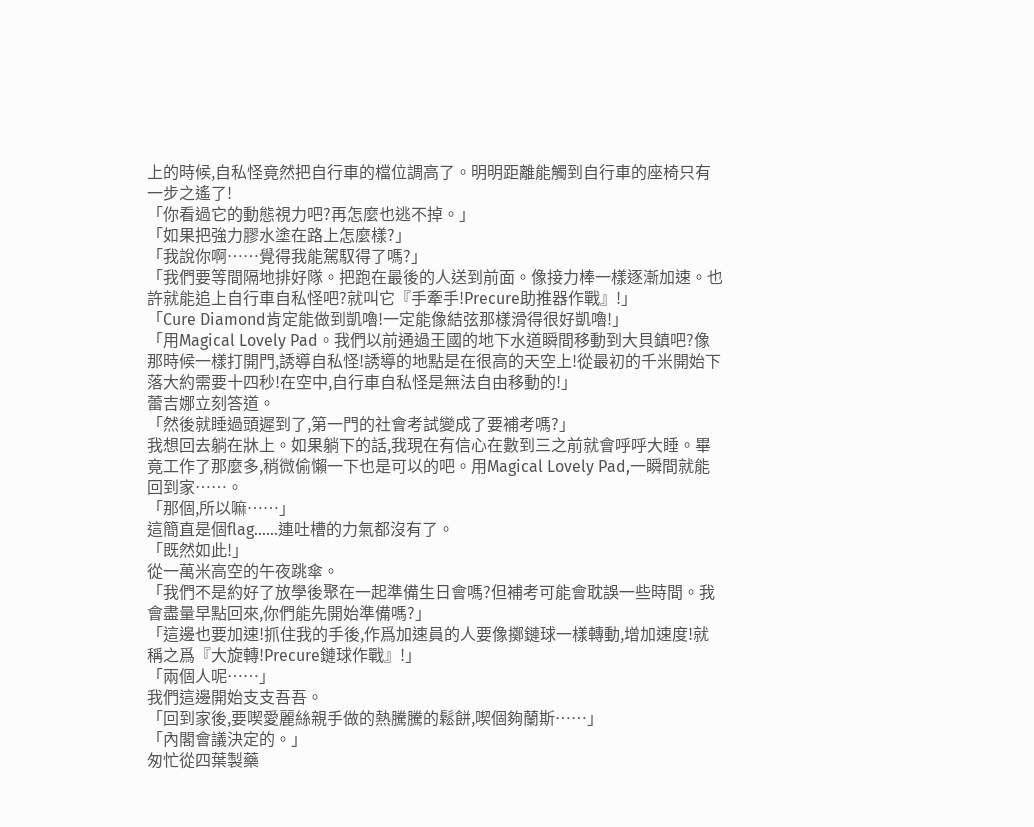上的時候,自私怪竟然把自行車的檔位調高了。明明距離能觸到自行車的座椅只有一步之遙了!
「你看過它的動態視力吧?再怎麼也逃不掉。」
「如果把強力膠水塗在路上怎麼樣?」
「我說你啊……覺得我能駕馭得了嗎?」
「我們要等間隔地排好隊。把跑在最後的人送到前面。像接力棒一樣逐漸加速。也許就能追上自行車自私怪吧?就叫它『手牽手!Precure助推器作戰』!」
「Cure Diamond肯定能做到凱嚕!一定能像結弦那樣滑得很好凱嚕!」
「用Magical Lovely Pad。我們以前通過王國的地下水道瞬間移動到大貝鎮吧?像那時候一樣打開門,誘導自私怪!誘導的地點是在很高的天空上!從最初的千米開始下落大約需要十四秒!在空中,自行車自私怪是無法自由移動的!」
蕾吉娜立刻答道。
「然後就睡過頭遲到了,第一門的社會考試變成了要補考嗎?」
我想回去躺在牀上。如果躺下的話,我現在有信心在數到三之前就會呼呼大睡。畢竟工作了那麼多,稍微偷懶一下也是可以的吧。用Magical Lovely Pad,一瞬間就能回到家……。
「那個,所以嘛……」
這簡直是個flag……連吐槽的力氣都沒有了。
「既然如此!」
從一萬米高空的午夜跳傘。
「我們不是約好了放學後聚在一起準備生日會嗎?但補考可能會耽誤一些時間。我會盡量早點回來,你們能先開始準備嗎?」
「這邊也要加速!抓住我的手後,作爲加速員的人要像擲鏈球一樣轉動,增加速度!就稱之爲『大旋轉!Precure鏈球作戰』!」
「兩個人呢……」
我們這邊開始支支吾吾。
「回到家後,要喫愛麗絲親手做的熱騰騰的鬆餅,喫個夠蘭斯……」
「內閣會議決定的。」
匆忙從四葉製藥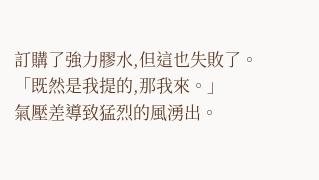訂購了強力膠水,但這也失敗了。
「既然是我提的,那我來。」
氣壓差導致猛烈的風湧出。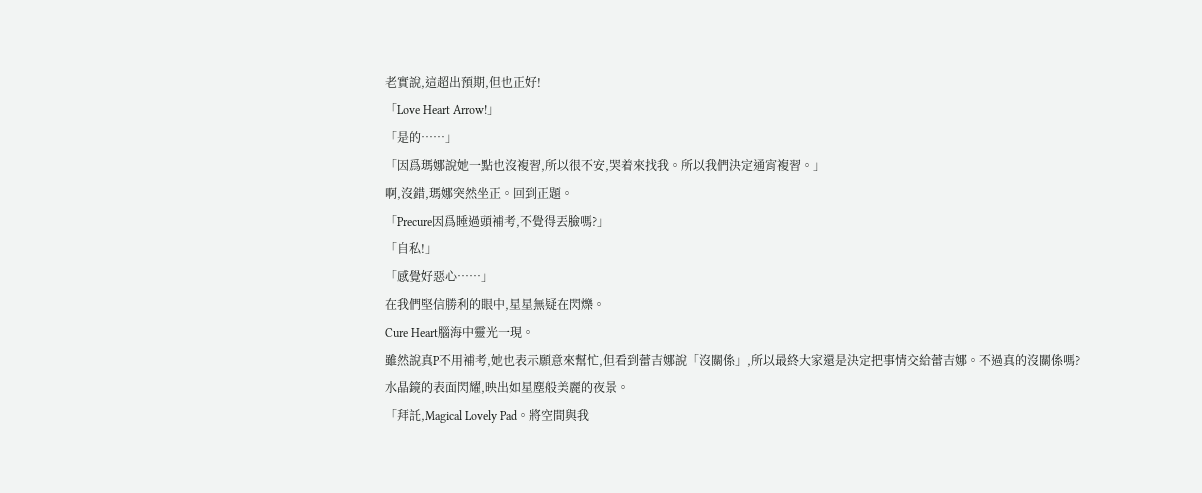老實說,這超出預期,但也正好!
「Love Heart Arrow!」
「是的……」
「因爲瑪娜說她一點也沒複習,所以很不安,哭着來找我。所以我們決定通宵複習。」
啊,沒錯,瑪娜突然坐正。回到正題。
「Precure因爲睡過頭補考,不覺得丟臉嗎?」
「自私!」
「感覺好惡心……」
在我們堅信勝利的眼中,星星無疑在閃爍。
Cure Heart腦海中靈光一現。
雖然說真P不用補考,她也表示願意來幫忙,但看到蕾吉娜說「沒關係」,所以最終大家還是決定把事情交給蕾吉娜。不過真的沒關係嗎?
水晶鏡的表面閃耀,映出如星塵般美麗的夜景。
「拜託,Magical Lovely Pad。將空間與我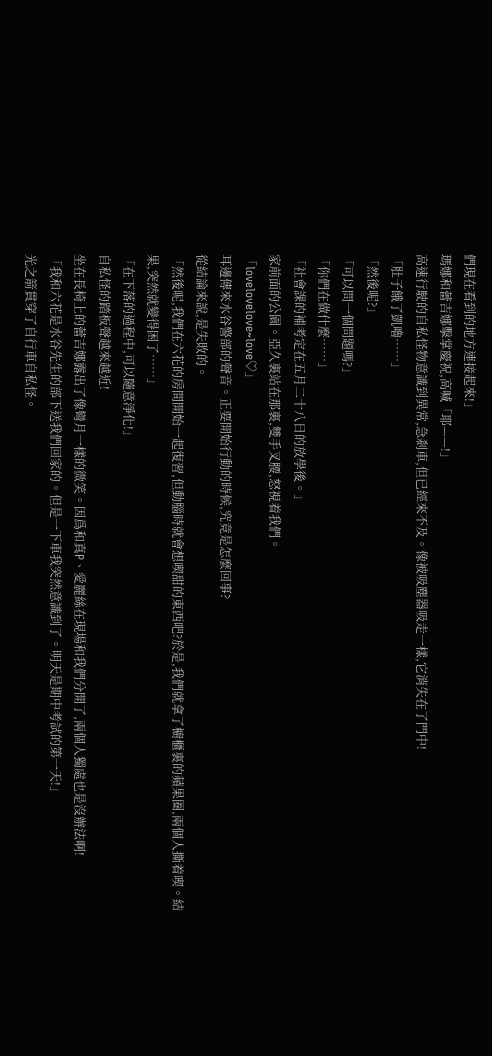們現在看到的地方連接起來!」
瑪娜和蕾吉娜擊掌慶祝,高喊「耶——!」
高速行駛的自私怪物意識到異常,急剎車,但已經來不及。像被吸塵器吸走一樣,它消失在了門中!
「肚子餓了凱嚕……」
「然後呢?」
「可以問一個問題嗎?」
「你們在做什麼……」
「社會課的補考定在五月二十八日的放學後。」
家前面的公園。亞久裏站在那裏,雙手叉腰,怒視着我們。
「lovelovelove~love♡」
耳邊傳來水谷警部的聲音。正要開始行動的時候,究竟是怎麼回事?
從結論來說,是失敗的。
「然後呢,我們在六花的房間開始一起復習,但動腦時就會想喫甜的東西吧?於是,我們就拿了櫥櫃裏的蘋果圈,兩個人撕着喫。結果,突然就變得困了……」
「在下落的過程中,可以隨意淨化!」
自私怪的踏板聲越來越近!
坐在長椅上的蕾吉娜露出了像彎月一樣的微笑。因爲和真P、愛麗絲在現場和我們分開了,兩個人獨處也是沒辦法啊!
「我和六花是水谷先生的部下送我們回家的。但是一下車我突然意識到了。明天是期中考試的第一天!」
光之箭貫穿了自行車自私怪。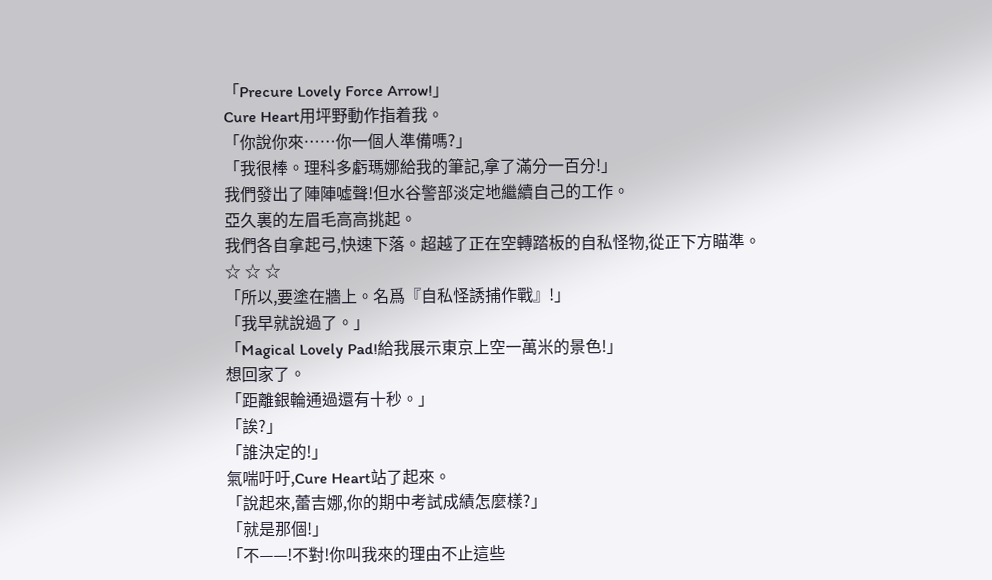「Precure Lovely Force Arrow!」
Cure Heart用坪野動作指着我。
「你說你來……你一個人準備嗎?」
「我很棒。理科多虧瑪娜給我的筆記,拿了滿分一百分!」
我們發出了陣陣噓聲!但水谷警部淡定地繼續自己的工作。
亞久裏的左眉毛高高挑起。
我們各自拿起弓,快速下落。超越了正在空轉踏板的自私怪物,從正下方瞄準。
☆ ☆ ☆
「所以,要塗在牆上。名爲『自私怪誘捕作戰』!」
「我早就說過了。」
「Magical Lovely Pad!給我展示東京上空一萬米的景色!」
想回家了。
「距離銀輪通過還有十秒。」
「誒?」
「誰決定的!」
氣喘吁吁,Cure Heart站了起來。
「說起來,蕾吉娜,你的期中考試成績怎麼樣?」
「就是那個!」
「不——!不對!你叫我來的理由不止這些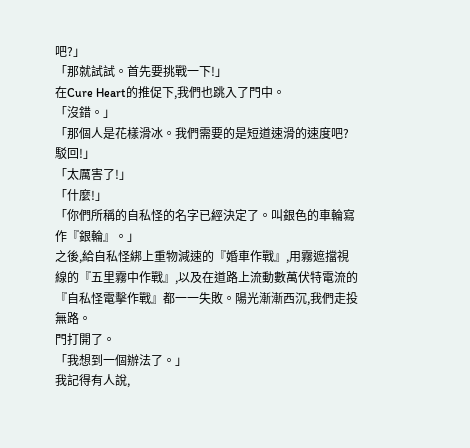吧?」
「那就試試。首先要挑戰一下!」
在Cure Heart的推促下,我們也跳入了門中。
「沒錯。」
「那個人是花樣滑冰。我們需要的是短道速滑的速度吧?駁回!」
「太厲害了!」
「什麼!」
「你們所稱的自私怪的名字已經決定了。叫銀色的車輪寫作『銀輪』。」
之後,給自私怪綁上重物減速的『婚車作戰』,用霧遮擋視線的『五里霧中作戰』,以及在道路上流動數萬伏特電流的『自私怪電擊作戰』都一一失敗。陽光漸漸西沉,我們走投無路。
門打開了。
「我想到一個辦法了。」
我記得有人說,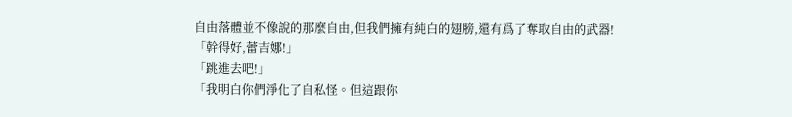自由落體並不像說的那麼自由,但我們擁有純白的翅膀,還有爲了奪取自由的武器!
「幹得好,蕾吉娜!」
「跳進去吧!」
「我明白你們淨化了自私怪。但這跟你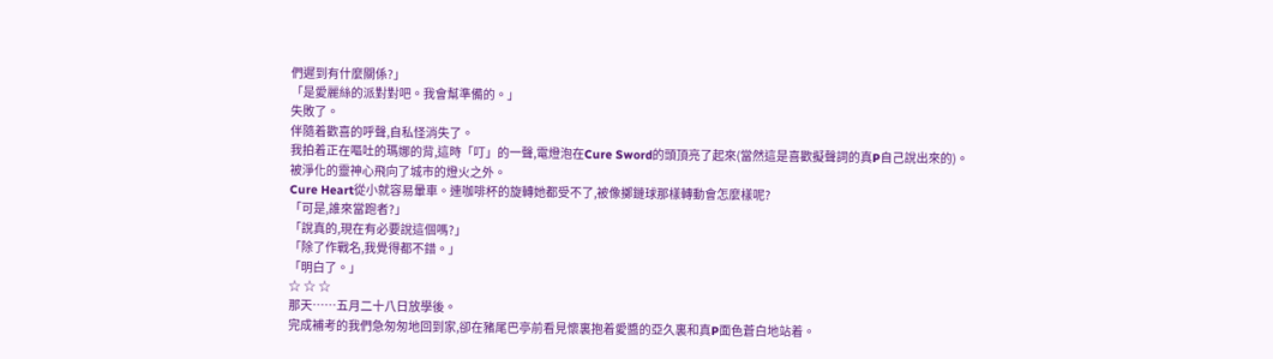們遲到有什麼關係?」
「是愛麗絲的派對對吧。我會幫準備的。」
失敗了。
伴隨着歡喜的呼聲,自私怪消失了。
我拍着正在嘔吐的瑪娜的背,這時「叮」的一聲,電燈泡在Cure Sword的頭頂亮了起來(當然這是喜歡擬聲詞的真P自己說出來的)。
被淨化的靈神心飛向了城市的燈火之外。
Cure Heart從小就容易暈車。連咖啡杯的旋轉她都受不了,被像擲鏈球那樣轉動會怎麼樣呢?
「可是,誰來當跑者?」
「說真的,現在有必要說這個嗎?」
「除了作戰名,我覺得都不錯。」
「明白了。」
☆ ☆ ☆
那天……五月二十八日放學後。
完成補考的我們急匆匆地回到家,卻在豬尾巴亭前看見懷裏抱着愛醬的亞久裏和真P面色蒼白地站着。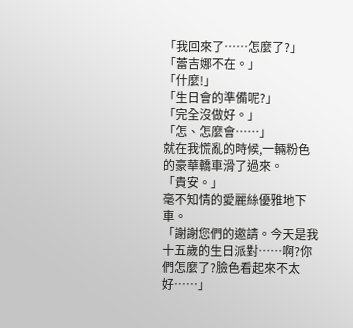「我回來了……怎麼了?」
「蕾吉娜不在。」
「什麼!」
「生日會的準備呢?」
「完全沒做好。」
「怎、怎麼會……」
就在我慌亂的時候,一輛粉色的豪華轎車滑了過來。
「貴安。」
毫不知情的愛麗絲優雅地下車。
「謝謝您們的邀請。今天是我十五歲的生日派對……啊?你們怎麼了?臉色看起來不太好……」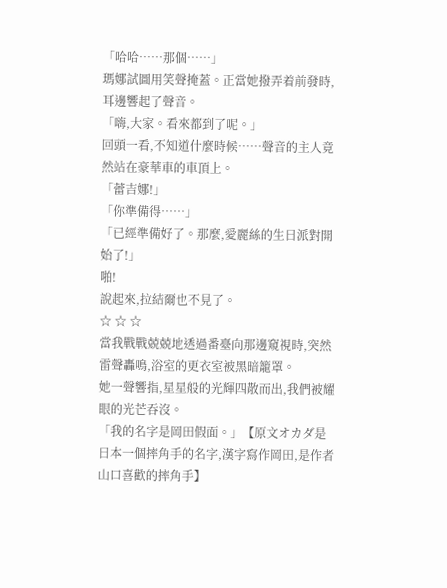「哈哈……那個……」
瑪娜試圖用笑聲掩蓋。正當她撥弄着前發時,耳邊響起了聲音。
「嗨,大家。看來都到了呢。」
回頭一看,不知道什麼時候……聲音的主人竟然站在豪華車的車頂上。
「蕾吉娜!」
「你準備得……」
「已經準備好了。那麼,愛麗絲的生日派對開始了!」
啪!
說起來,拉結爾也不見了。
☆ ☆ ☆
當我戰戰兢兢地透過番臺向那邊窺視時,突然雷聲轟鳴,浴室的更衣室被黑暗籠罩。
她一聲響指,星星般的光輝四散而出,我們被耀眼的光芒吞沒。
「我的名字是岡田假面。」【原文オカダ是日本一個摔角手的名字,漢字寫作岡田,是作者山口喜歡的摔角手】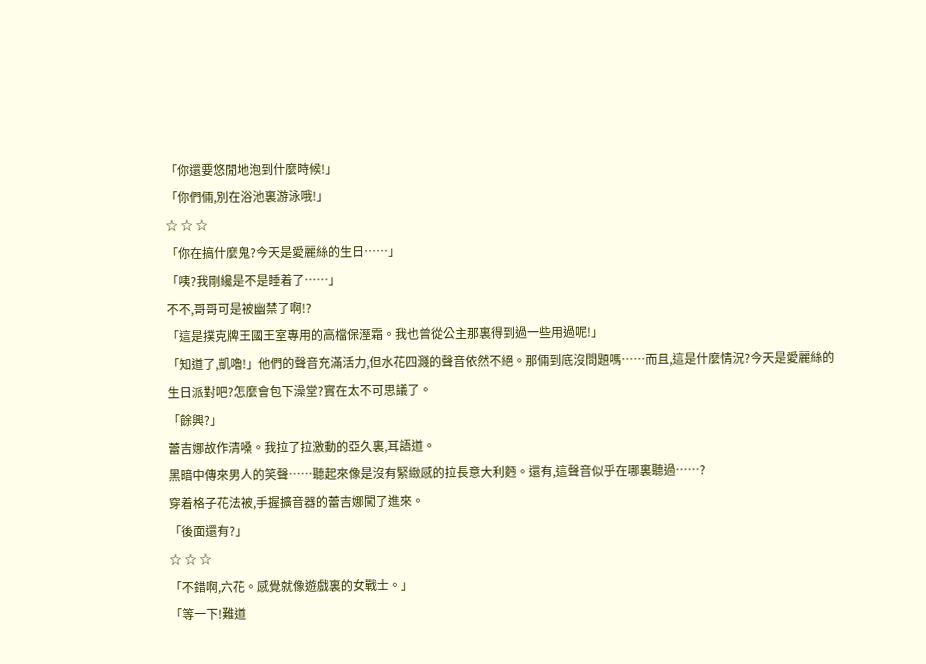「你還要悠閒地泡到什麼時候!」
「你們倆,別在浴池裏游泳哦!」
☆ ☆ ☆
「你在搞什麼鬼?今天是愛麗絲的生日……」
「咦?我剛纔是不是睡着了……」
不不,哥哥可是被幽禁了啊!?
「這是撲克牌王國王室專用的高檔保溼霜。我也曾從公主那裏得到過一些用過呢!」
「知道了,凱嚕!」他們的聲音充滿活力,但水花四濺的聲音依然不絕。那倆到底沒問題嗎……而且,這是什麼情況?今天是愛麗絲的生日派對吧?怎麼會包下澡堂?實在太不可思議了。
「餘興?」
蕾吉娜故作清嗓。我拉了拉激動的亞久裏,耳語道。
黑暗中傳來男人的笑聲……聽起來像是沒有緊緻感的拉長意大利麪。還有,這聲音似乎在哪裏聽過……?
穿着格子花法被,手握擴音器的蕾吉娜闖了進來。
「後面還有?」
☆ ☆ ☆
「不錯啊,六花。感覺就像遊戲裏的女戰士。」
「等一下!難道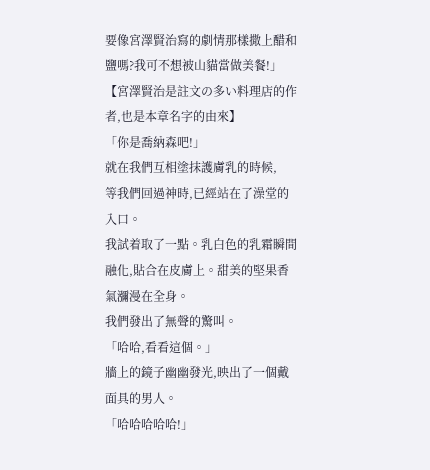要像宮澤賢治寫的劇情那樣撒上醋和鹽嗎?我可不想被山貓當做美餐!」【宮澤賢治是註文の多い料理店的作者,也是本章名字的由來】
「你是喬納森吧!」
就在我們互相塗抹護膚乳的時候,
等我們回過神時,已經站在了澡堂的入口。
我試着取了一點。乳白色的乳霜瞬間融化,貼合在皮膚上。甜美的堅果香氣瀰漫在全身。
我們發出了無聲的驚叫。
「哈哈,看看這個。」
牆上的鏡子幽幽發光,映出了一個戴面具的男人。
「哈哈哈哈哈!」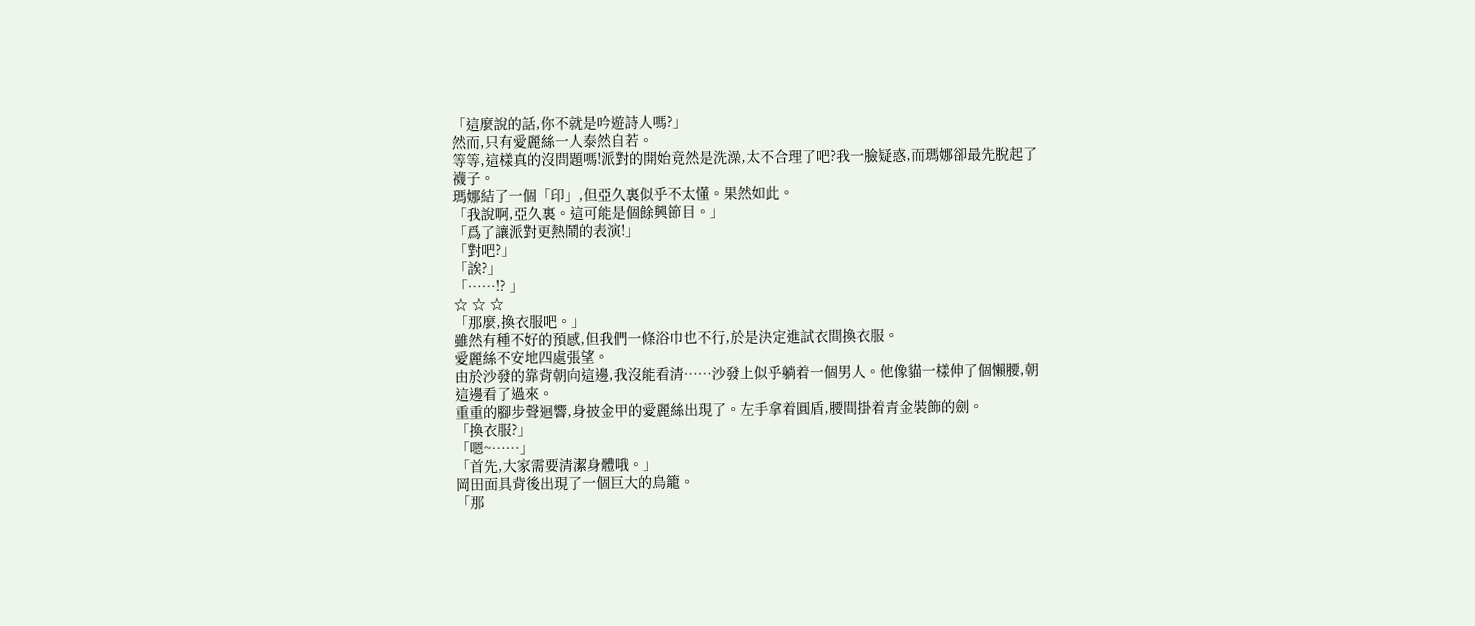「這麼說的話,你不就是吟遊詩人嗎?」
然而,只有愛麗絲一人泰然自若。
等等,這樣真的沒問題嗎!派對的開始竟然是洗澡,太不合理了吧?我一臉疑惑,而瑪娜卻最先脫起了襪子。
瑪娜結了一個「印」,但亞久裏似乎不太懂。果然如此。
「我說啊,亞久裏。這可能是個餘興節目。」
「爲了讓派對更熱鬧的表演!」
「對吧?」
「誒?」
「……!? 」
☆ ☆ ☆
「那麼,換衣服吧。」
雖然有種不好的預感,但我們一條浴巾也不行,於是決定進試衣間換衣服。
愛麗絲不安地四處張望。
由於沙發的靠背朝向這邊,我沒能看清……沙發上似乎躺着一個男人。他像貓一樣伸了個懶腰,朝這邊看了過來。
重重的腳步聲迴響,身披金甲的愛麗絲出現了。左手拿着圓盾,腰間掛着青金裝飾的劍。
「換衣服?」
「嗯~……」
「首先,大家需要清潔身體哦。」
岡田面具背後出現了一個巨大的鳥籠。
「那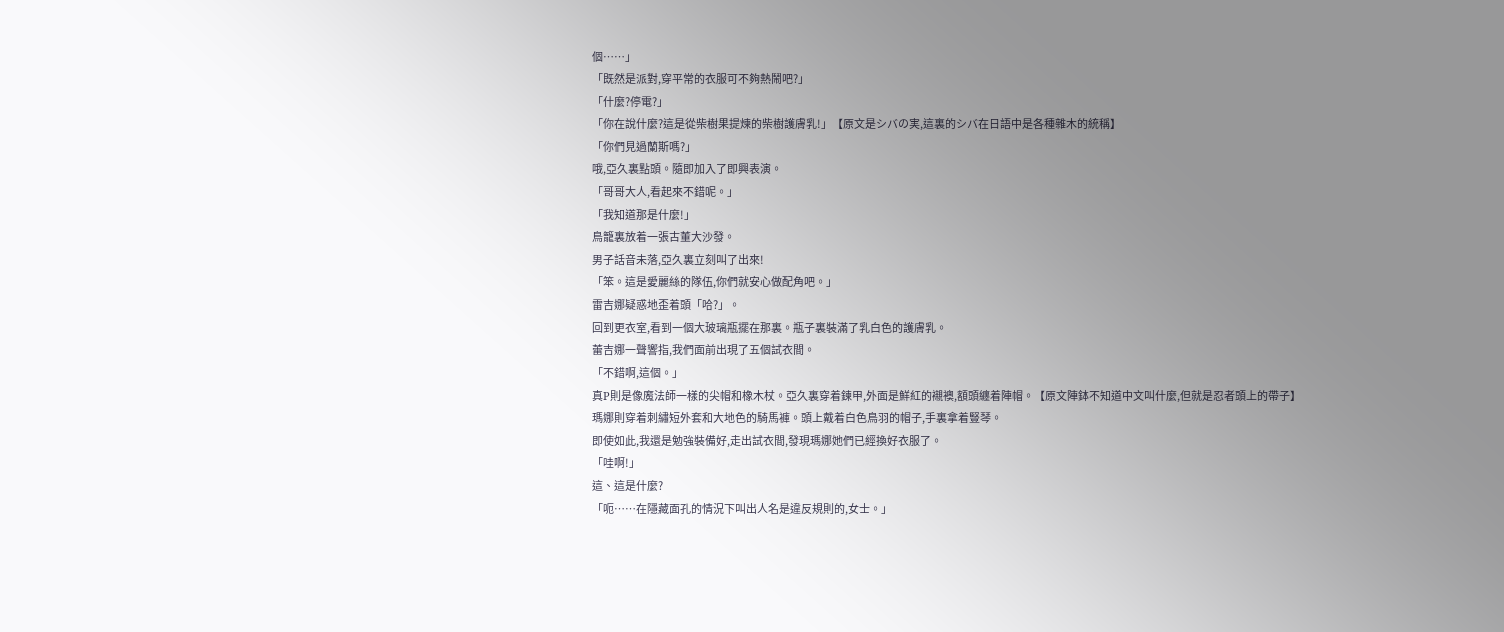個……」
「既然是派對,穿平常的衣服可不夠熱鬧吧?」
「什麼?停電?」
「你在說什麼?這是從柴樹果提煉的柴樹護膚乳!」【原文是シバの実,這裏的シバ在日語中是各種雜木的統稱】
「你們見過蘭斯嗎?」
哦,亞久裏點頭。隨即加入了即興表演。
「哥哥大人,看起來不錯呢。」
「我知道那是什麼!」
鳥籠裏放着一張古董大沙發。
男子話音未落,亞久裏立刻叫了出來!
「笨。這是愛麗絲的隊伍,你們就安心做配角吧。」
雷吉娜疑惑地歪着頭「哈?」。
回到更衣室,看到一個大玻璃瓶擺在那裏。瓶子裏裝滿了乳白色的護膚乳。
蕾吉娜一聲響指,我們面前出現了五個試衣間。
「不錯啊,這個。」
真P則是像魔法師一樣的尖帽和橡木杖。亞久裏穿着鍊甲,外面是鮮紅的襯襖,額頭纏着陣帽。【原文陣鉢不知道中文叫什麼,但就是忍者頭上的帶子】
瑪娜則穿着刺繡短外套和大地色的騎馬褲。頭上戴着白色鳥羽的帽子,手裏拿着豎琴。
即使如此,我還是勉強裝備好,走出試衣間,發現瑪娜她們已經換好衣服了。
「哇啊!」
這、這是什麼?
「呃……在隱藏面孔的情況下叫出人名是違反規則的,女士。」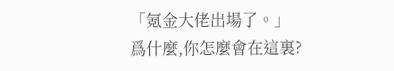「氪金大佬出場了。」
爲什麼,你怎麼會在這裏?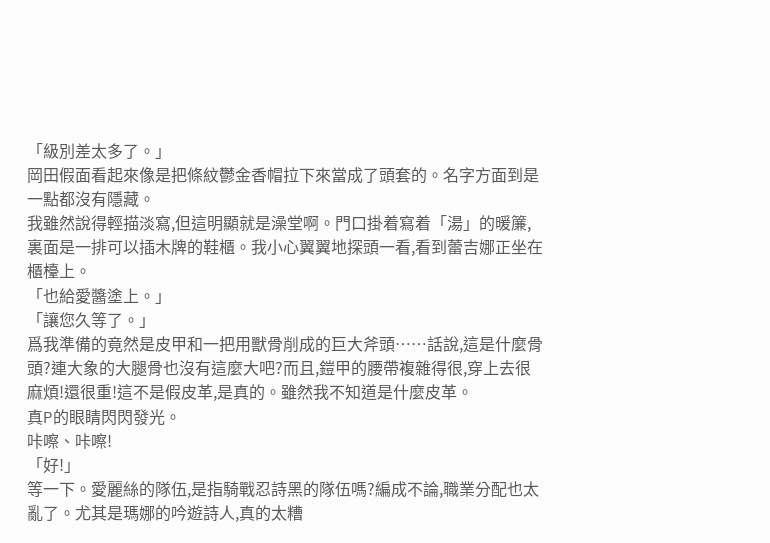「級別差太多了。」
岡田假面看起來像是把條紋鬱金香帽拉下來當成了頭套的。名字方面到是一點都沒有隱藏。
我雖然說得輕描淡寫,但這明顯就是澡堂啊。門口掛着寫着「湯」的暖簾,裏面是一排可以插木牌的鞋櫃。我小心翼翼地探頭一看,看到蕾吉娜正坐在櫃檯上。
「也給愛醬塗上。」
「讓您久等了。」
爲我準備的竟然是皮甲和一把用獸骨削成的巨大斧頭……話說,這是什麼骨頭?連大象的大腿骨也沒有這麼大吧?而且,鎧甲的腰帶複雜得很,穿上去很麻煩!還很重!這不是假皮革,是真的。雖然我不知道是什麼皮革。
真P的眼睛閃閃發光。
咔嚓、咔嚓!
「好!」
等一下。愛麗絲的隊伍,是指騎戰忍詩黑的隊伍嗎?編成不論,職業分配也太亂了。尤其是瑪娜的吟遊詩人,真的太糟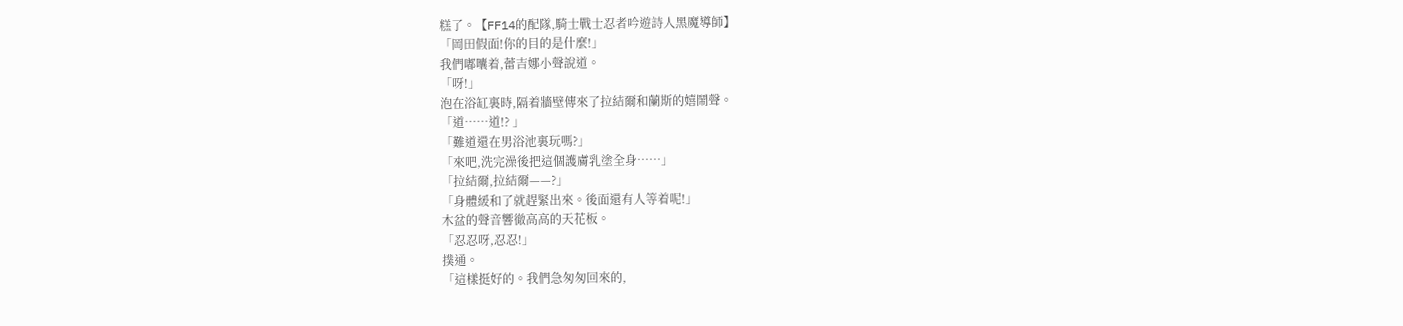糕了。【FF14的配隊,騎士戰士忍者吟遊詩人黑魔導師】
「岡田假面!你的目的是什麼!」
我們嘟囔着,蕾吉娜小聲說道。
「呀!」
泡在浴缸裏時,隔着牆壁傳來了拉結爾和蘭斯的嬉鬧聲。
「道……道!? 」
「難道還在男浴池裏玩嗎?」
「來吧,洗完澡後把這個護膚乳塗全身……」
「拉結爾,拉結爾——?」
「身體緩和了就趕緊出來。後面還有人等着呢!」
木盆的聲音響徹高高的天花板。
「忍忍呀,忍忍!」
撲通。
「這樣挺好的。我們急匆匆回來的,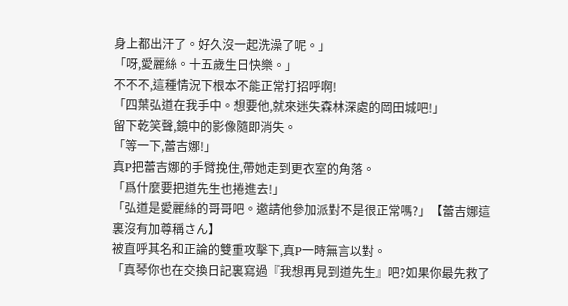身上都出汗了。好久沒一起洗澡了呢。」
「呀,愛麗絲。十五歲生日快樂。」
不不不,這種情況下根本不能正常打招呼啊!
「四葉弘道在我手中。想要他,就來迷失森林深處的岡田城吧!」
留下乾笑聲,鏡中的影像隨即消失。
「等一下,蕾吉娜!」
真P把蕾吉娜的手臂挽住,帶她走到更衣室的角落。
「爲什麼要把道先生也捲進去!」
「弘道是愛麗絲的哥哥吧。邀請他參加派對不是很正常嗎?」【蕾吉娜這裏沒有加尊稱さん】
被直呼其名和正論的雙重攻擊下,真P一時無言以對。
「真琴你也在交換日記裏寫過『我想再見到道先生』吧?如果你最先救了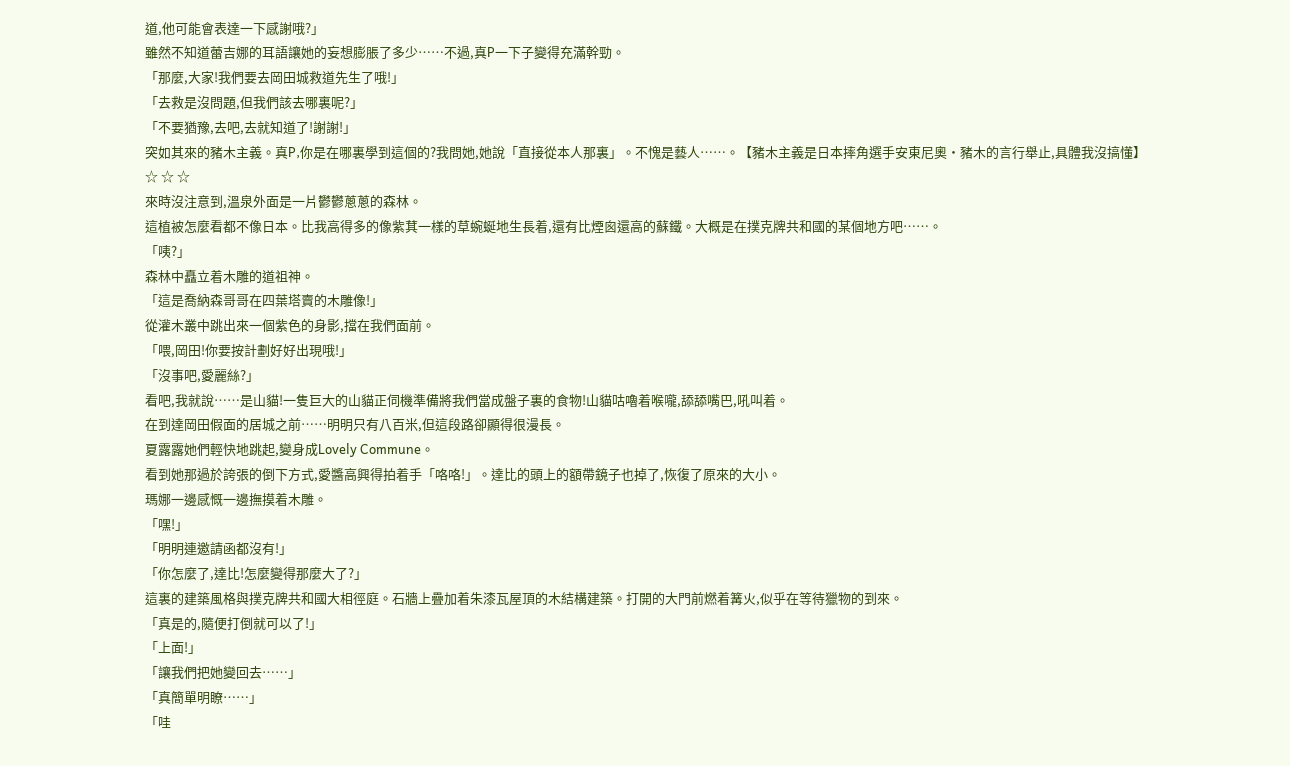道,他可能會表達一下感謝哦?」
雖然不知道蕾吉娜的耳語讓她的妄想膨脹了多少……不過,真P一下子變得充滿幹勁。
「那麼,大家!我們要去岡田城救道先生了哦!」
「去救是沒問題,但我們該去哪裏呢?」
「不要猶豫,去吧,去就知道了!謝謝!」
突如其來的豬木主義。真P,你是在哪裏學到這個的?我問她,她說「直接從本人那裏」。不愧是藝人……。【豬木主義是日本摔角選手安東尼奧·豬木的言行舉止,具體我沒搞懂】
☆ ☆ ☆
來時沒注意到,溫泉外面是一片鬱鬱蔥蔥的森林。
這植被怎麼看都不像日本。比我高得多的像紫萁一樣的草蜿蜒地生長着,還有比煙囪還高的蘇鐵。大概是在撲克牌共和國的某個地方吧……。
「咦?」
森林中矗立着木雕的道祖神。
「這是喬納森哥哥在四葉塔賣的木雕像!」
從灌木叢中跳出來一個紫色的身影,擋在我們面前。
「喂,岡田!你要按計劃好好出現哦!」
「沒事吧,愛麗絲?」
看吧,我就說……是山貓!一隻巨大的山貓正伺機準備將我們當成盤子裏的食物!山貓咕嚕着喉嚨,舔舔嘴巴,吼叫着。
在到達岡田假面的居城之前……明明只有八百米,但這段路卻顯得很漫長。
夏露露她們輕快地跳起,變身成Lovely Commune。
看到她那過於誇張的倒下方式,愛醬高興得拍着手「咯咯!」。達比的頭上的額帶鏡子也掉了,恢復了原來的大小。
瑪娜一邊感慨一邊撫摸着木雕。
「嘿!」
「明明連邀請函都沒有!」
「你怎麼了,達比!怎麼變得那麼大了?」
這裏的建築風格與撲克牌共和國大相徑庭。石牆上疊加着朱漆瓦屋頂的木結構建築。打開的大門前燃着篝火,似乎在等待獵物的到來。
「真是的,隨便打倒就可以了!」
「上面!」
「讓我們把她變回去……」
「真簡單明瞭……」
「哇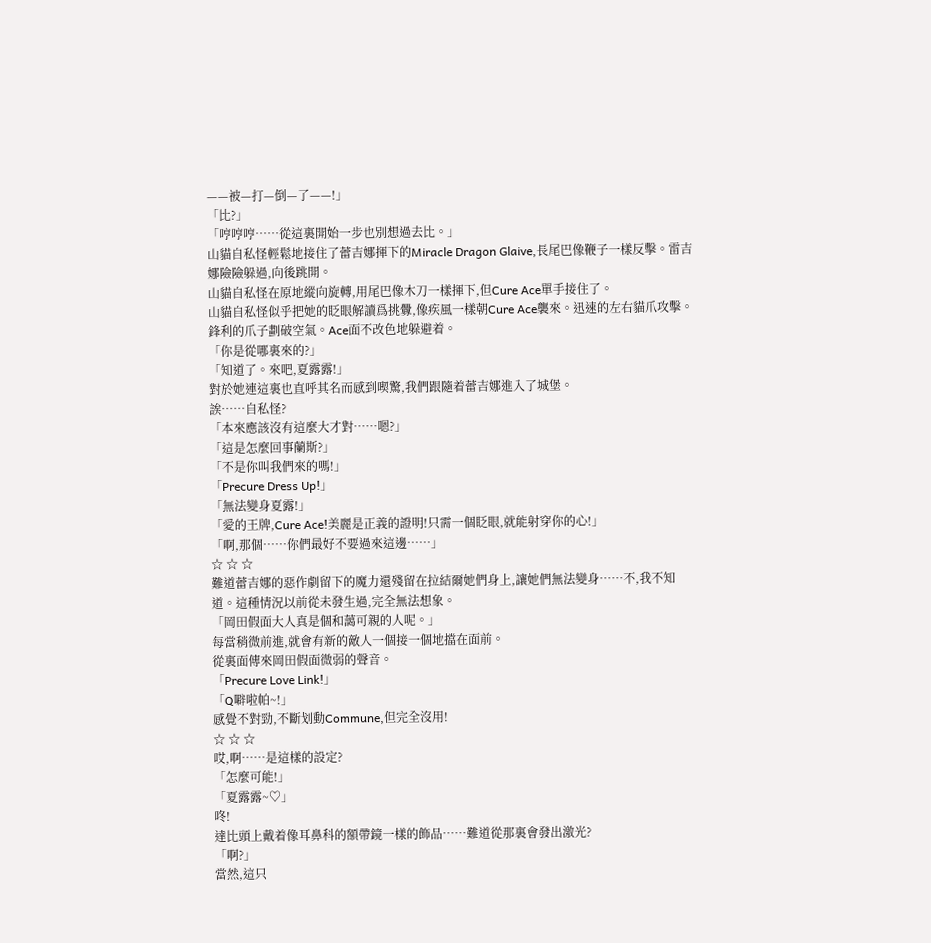——被—打—倒—了——!」
「比?」
「哼哼哼……從這裏開始一步也別想過去比。」
山貓自私怪輕鬆地接住了蕾吉娜揮下的Miracle Dragon Glaive,長尾巴像鞭子一樣反擊。雷吉娜險險躲過,向後跳開。
山貓自私怪在原地縱向旋轉,用尾巴像木刀一樣揮下,但Cure Ace單手接住了。
山貓自私怪似乎把她的眨眼解讀爲挑釁,像疾風一樣朝Cure Ace襲來。迅速的左右貓爪攻擊。鋒利的爪子劃破空氣。Ace面不改色地躲避着。
「你是從哪裏來的?」
「知道了。來吧,夏露露!」
對於她連這裏也直呼其名而感到喫驚,我們跟隨着蕾吉娜進入了城堡。
誒……自私怪?
「本來應該沒有這麼大才對……嗯?」
「這是怎麼回事蘭斯?」
「不是你叫我們來的嗎!」
「Precure Dress Up!」
「無法變身夏露!」
「愛的王牌,Cure Ace!美麗是正義的證明!只需一個眨眼,就能射穿你的心!」
「啊,那個……你們最好不要過來這邊……」
☆ ☆ ☆
難道蕾吉娜的惡作劇留下的魔力還殘留在拉結爾她們身上,讓她們無法變身……不,我不知道。這種情況以前從未發生過,完全無法想象。
「岡田假面大人真是個和藹可親的人呢。」
每當稍微前進,就會有新的敵人一個接一個地擋在面前。
從裏面傳來岡田假面微弱的聲音。
「Precure Love Link!」
「Q噼啦帕~!」
感覺不對勁,不斷划動Commune,但完全沒用!
☆ ☆ ☆
哎,啊……是這樣的設定?
「怎麼可能!」
「夏露露~♡」
咚!
達比頭上戴着像耳鼻科的額帶鏡一樣的飾品……難道從那裏會發出激光?
「啊?」
當然,這只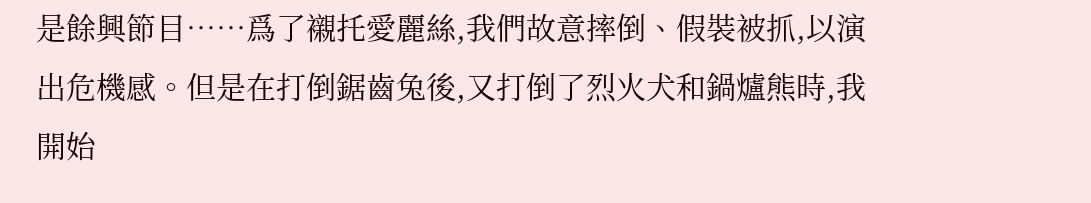是餘興節目……爲了襯托愛麗絲,我們故意摔倒、假裝被抓,以演出危機感。但是在打倒鋸齒兔後,又打倒了烈火犬和鍋爐熊時,我開始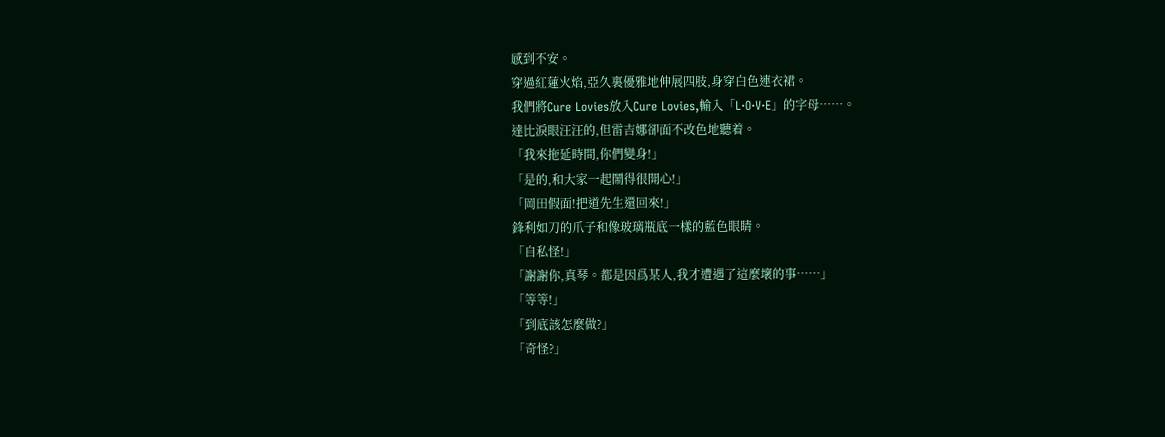感到不安。
穿過紅蓮火焰,亞久裏優雅地伸展四肢,身穿白色連衣裙。
我們將Cure Lovies放入Cure Lovies,輸入「L·O·V·E」的字母……。
達比淚眼汪汪的,但雷吉娜卻面不改色地聽着。
「我來拖延時間,你們變身!」
「是的,和大家一起鬧得很開心!」
「岡田假面!把道先生還回來!」
鋒利如刀的爪子和像玻璃瓶底一樣的藍色眼睛。
「自私怪!」
「謝謝你,真琴。都是因爲某人,我才遭遇了這麼壞的事……」
「等等!」
「到底該怎麼做?」
「奇怪?」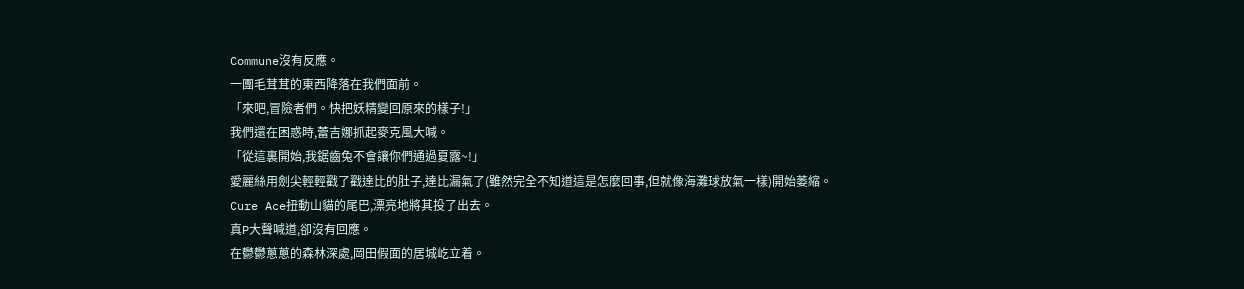Commune沒有反應。
一團毛茸茸的東西降落在我們面前。
「來吧,冒險者們。快把妖精變回原來的樣子!」
我們還在困惑時,蕾吉娜抓起麥克風大喊。
「從這裏開始,我鋸齒兔不會讓你們通過夏露~!」
愛麗絲用劍尖輕輕戳了戳達比的肚子,達比漏氣了(雖然完全不知道這是怎麼回事,但就像海灘球放氣一樣)開始萎縮。
Cure Ace扭動山貓的尾巴,漂亮地將其投了出去。
真P大聲喊道,卻沒有回應。
在鬱鬱蔥蔥的森林深處,岡田假面的居城屹立着。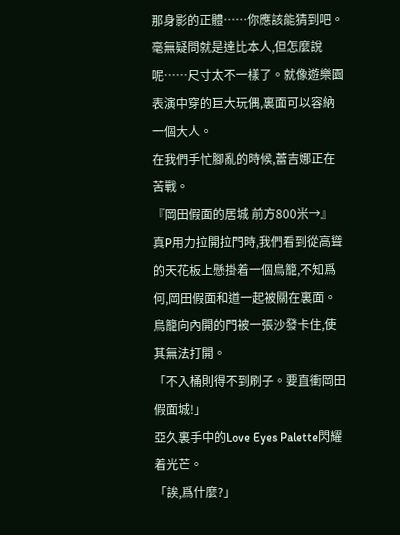那身影的正體……你應該能猜到吧。毫無疑問就是達比本人,但怎麼說呢……尺寸太不一樣了。就像遊樂園表演中穿的巨大玩偶,裏面可以容納一個大人。
在我們手忙腳亂的時候,蕾吉娜正在苦戰。
『岡田假面的居城 前方800米→』
真P用力拉開拉門時,我們看到從高聳的天花板上懸掛着一個鳥籠,不知爲何,岡田假面和道一起被關在裏面。鳥籠向內開的門被一張沙發卡住,使其無法打開。
「不入桶則得不到刷子。要直衝岡田假面城!」
亞久裏手中的Love Eyes Palette閃耀着光芒。
「誒,爲什麼?」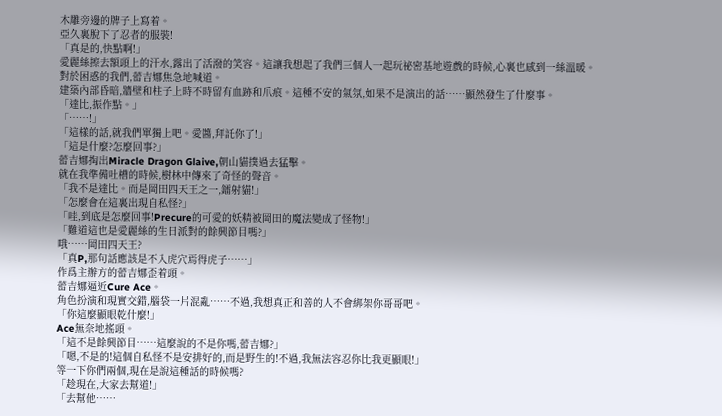木雕旁邊的牌子上寫着。
亞久裏脫下了忍者的服裝!
「真是的,快點啊!」
愛麗絲擦去額頭上的汗水,露出了活潑的笑容。這讓我想起了我們三個人一起玩祕密基地遊戲的時候,心裏也感到一絲溫暖。
對於困惑的我們,蕾吉娜焦急地喊道。
建築內部昏暗,牆壁和柱子上時不時留有血跡和爪痕。這種不安的氣氛,如果不是演出的話……顯然發生了什麼事。
「達比,振作點。」
「……!」
「這樣的話,就我們單獨上吧。愛醬,拜託你了!」
「這是什麼?怎麼回事?」
蕾吉娜掏出Miracle Dragon Glaive,朝山貓撲過去猛擊。
就在我準備吐槽的時候,樹林中傳來了奇怪的聲音。
「我不是達比。而是岡田四天王之一,鐳射貓!」
「怎麼會在這裏出現自私怪?」
「哇,到底是怎麼回事!Precure的可愛的妖精被岡田的魔法變成了怪物!」
「難道這也是愛麗絲的生日派對的餘興節目嗎?」
哦……岡田四天王?
「真P,那句話應該是不入虎穴焉得虎子……」
作爲主辦方的蕾吉娜歪着頭。
蕾吉娜逼近Cure Ace。
角色扮演和現實交錯,腦袋一片混亂……不過,我想真正和善的人不會綁架你哥哥吧。
「你這麼顯眼乾什麼!」
Ace無奈地搖頭。
「這不是餘興節目……這麼說的不是你嗎,蕾吉娜?」
「嗯,不是的!這個自私怪不是安排好的,而是野生的!不過,我無法容忍你比我更顯眼!」
等一下你們兩個,現在是說這種話的時候嗎?
「趁現在,大家去幫道!」
「去幫他……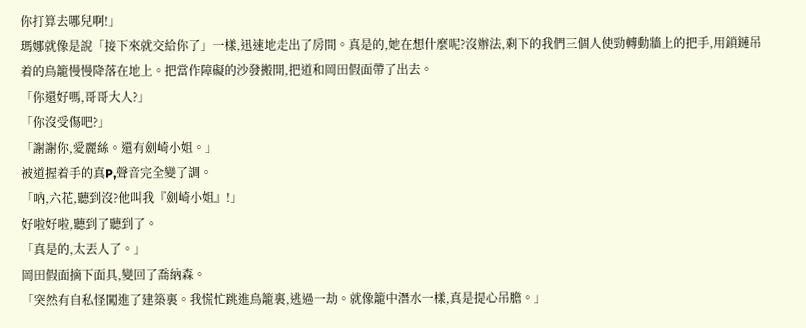你打算去哪兒啊!」
瑪娜就像是說「接下來就交給你了」一樣,迅速地走出了房間。真是的,她在想什麼呢?沒辦法,剩下的我們三個人使勁轉動牆上的把手,用鎖鏈吊着的鳥籠慢慢降落在地上。把當作障礙的沙發搬開,把道和岡田假面帶了出去。
「你還好嗎,哥哥大人?」
「你沒受傷吧?」
「謝謝你,愛麗絲。還有劍崎小姐。」
被道握着手的真P,聲音完全變了調。
「吶,六花,聽到沒?他叫我『劍崎小姐』!」
好啦好啦,聽到了聽到了。
「真是的,太丟人了。」
岡田假面摘下面具,變回了喬納森。
「突然有自私怪闖進了建築裏。我慌忙跳進鳥籠裏,逃過一劫。就像籠中潛水一樣,真是提心吊膽。」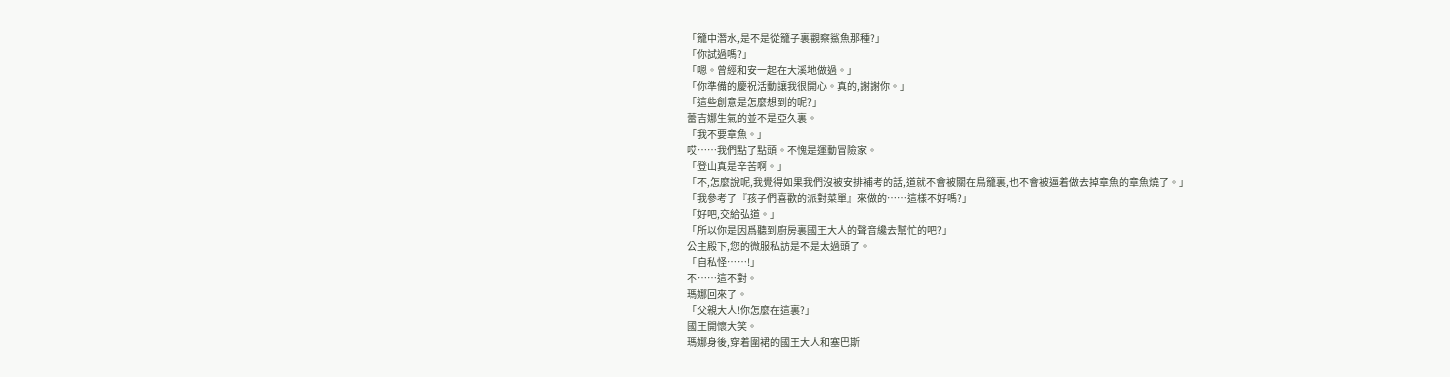「籠中潛水,是不是從籠子裏觀察鯊魚那種?」
「你試過嗎?」
「嗯。曾經和安一起在大溪地做過。」
「你準備的慶祝活動讓我很開心。真的,謝謝你。」
「這些創意是怎麼想到的呢?」
蕾吉娜生氣的並不是亞久裏。
「我不要章魚。」
哎……我們點了點頭。不愧是運動冒險家。
「登山真是辛苦啊。」
「不,怎麼說呢,我覺得如果我們沒被安排補考的話,道就不會被關在鳥籠裏,也不會被逼着做去掉章魚的章魚燒了。」
「我參考了『孩子們喜歡的派對菜單』來做的……這樣不好嗎?」
「好吧,交給弘道。」
「所以你是因爲聽到廚房裏國王大人的聲音纔去幫忙的吧?」
公主殿下,您的微服私訪是不是太過頭了。
「自私怪……!」
不……這不對。
瑪娜回來了。
「父親大人!你怎麼在這裏?」
國王開懷大笑。
瑪娜身後,穿着圍裙的國王大人和塞巴斯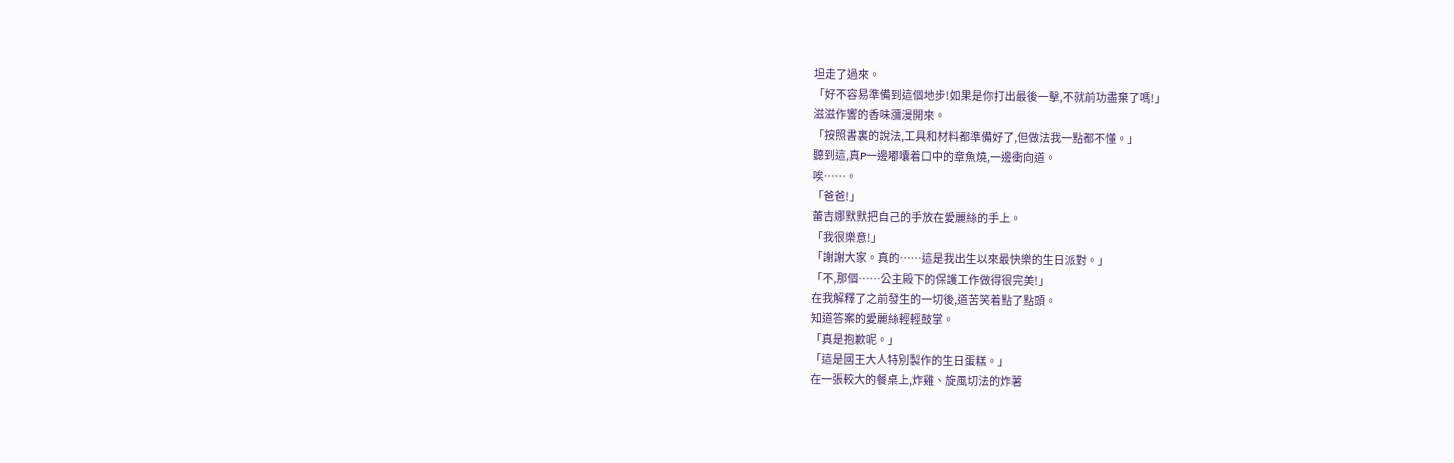坦走了過來。
「好不容易準備到這個地步!如果是你打出最後一擊,不就前功盡棄了嗎!」
滋滋作響的香味瀰漫開來。
「按照書裏的說法,工具和材料都準備好了,但做法我一點都不懂。」
聽到這,真P一邊嘟囔着口中的章魚燒,一邊衝向道。
唉……。
「爸爸!」
蕾吉娜默默把自己的手放在愛麗絲的手上。
「我很樂意!」
「謝謝大家。真的……這是我出生以來最快樂的生日派對。」
「不,那個……公主殿下的保護工作做得很完美!」
在我解釋了之前發生的一切後,道苦笑着點了點頭。
知道答案的愛麗絲輕輕鼓掌。
「真是抱歉呢。」
「這是國王大人特別製作的生日蛋糕。」
在一張較大的餐桌上,炸雞、旋風切法的炸薯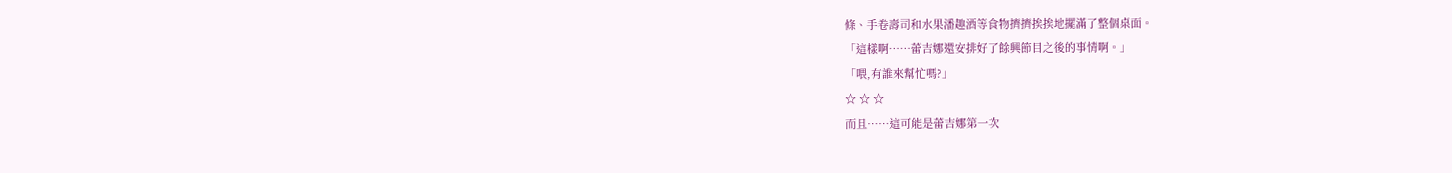條、手卷壽司和水果潘趣酒等食物擠擠挨挨地擺滿了整個桌面。
「這樣啊……蕾吉娜還安排好了餘興節目之後的事情啊。」
「喂,有誰來幫忙嗎?」
☆ ☆ ☆
而且……這可能是蕾吉娜第一次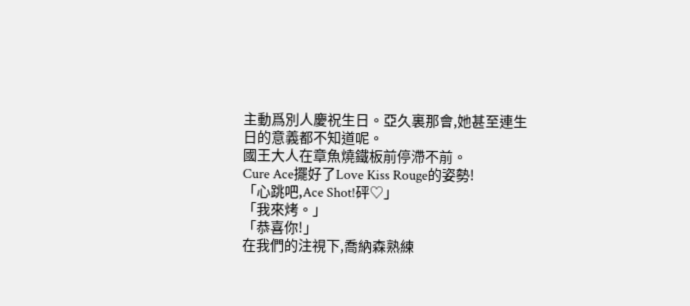主動爲別人慶祝生日。亞久裏那會,她甚至連生日的意義都不知道呢。
國王大人在章魚燒鐵板前停滯不前。
Cure Ace擺好了Love Kiss Rouge的姿勢!
「心跳吧,Ace Shot!砰♡」
「我來烤。」
「恭喜你!」
在我們的注視下,喬納森熟練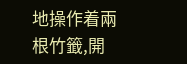地操作着兩根竹籤,開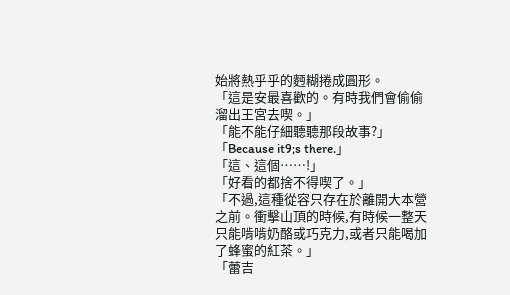始將熱乎乎的麪糊捲成圓形。
「這是安最喜歡的。有時我們會偷偷溜出王宮去喫。」
「能不能仔細聽聽那段故事?」
「Because it9;s there.」
「這、這個……!」
「好看的都捨不得喫了。」
「不過,這種從容只存在於離開大本營之前。衝擊山頂的時候,有時候一整天只能啃啃奶酪或巧克力,或者只能喝加了蜂蜜的紅茶。」
「蕾吉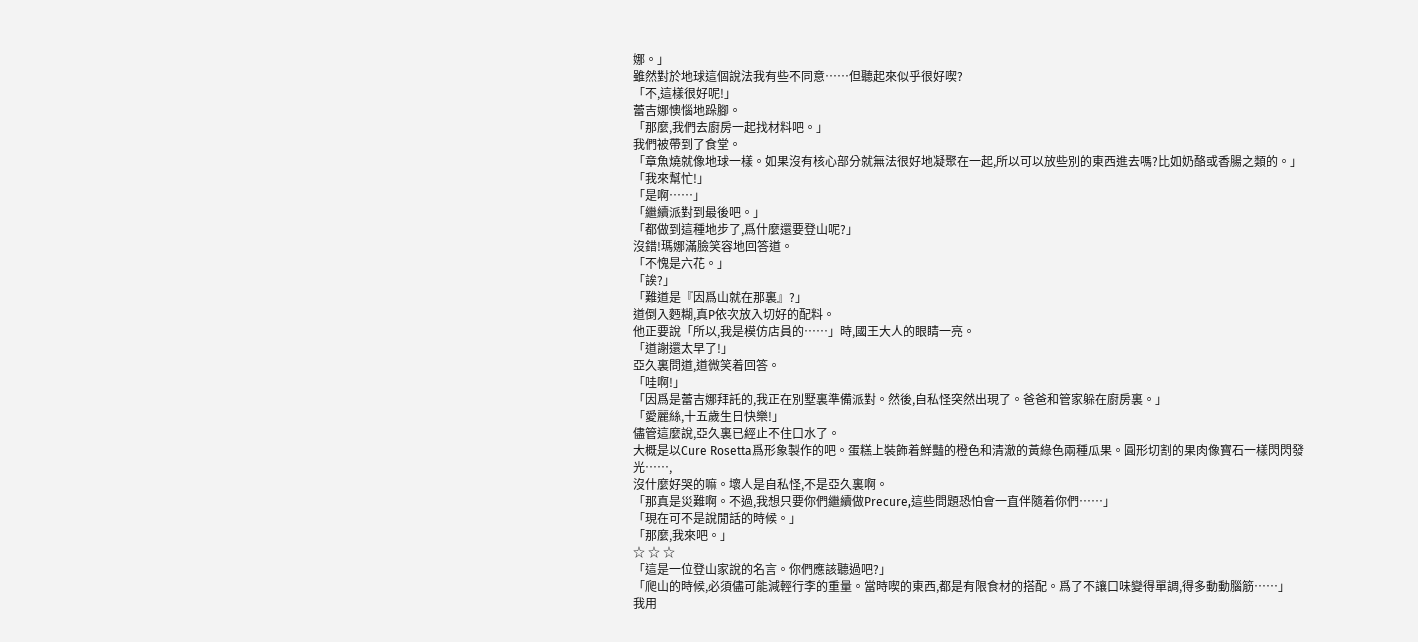娜。」
雖然對於地球這個說法我有些不同意……但聽起來似乎很好喫?
「不,這樣很好呢!」
蕾吉娜懊惱地跺腳。
「那麼,我們去廚房一起找材料吧。」
我們被帶到了食堂。
「章魚燒就像地球一樣。如果沒有核心部分就無法很好地凝聚在一起,所以可以放些別的東西進去嗎?比如奶酪或香腸之類的。」
「我來幫忙!」
「是啊……」
「繼續派對到最後吧。」
「都做到這種地步了,爲什麼還要登山呢?」
沒錯!瑪娜滿臉笑容地回答道。
「不愧是六花。」
「誒?」
「難道是『因爲山就在那裏』?」
道倒入麪糊,真P依次放入切好的配料。
他正要說「所以,我是模仿店員的……」時,國王大人的眼睛一亮。
「道謝還太早了!」
亞久裏問道,道微笑着回答。
「哇啊!」
「因爲是蕾吉娜拜託的,我正在別墅裏準備派對。然後,自私怪突然出現了。爸爸和管家躲在廚房裏。」
「愛麗絲,十五歲生日快樂!」
儘管這麼說,亞久裏已經止不住口水了。
大概是以Cure Rosetta爲形象製作的吧。蛋糕上裝飾着鮮豔的橙色和清澈的黃綠色兩種瓜果。圓形切割的果肉像寶石一樣閃閃發光……,
沒什麼好哭的嘛。壞人是自私怪,不是亞久裏啊。
「那真是災難啊。不過,我想只要你們繼續做Precure,這些問題恐怕會一直伴隨着你們……」
「現在可不是說閒話的時候。」
「那麼,我來吧。」
☆ ☆ ☆
「這是一位登山家說的名言。你們應該聽過吧?」
「爬山的時候,必須儘可能減輕行李的重量。當時喫的東西,都是有限食材的搭配。爲了不讓口味變得單調,得多動動腦筋……」
我用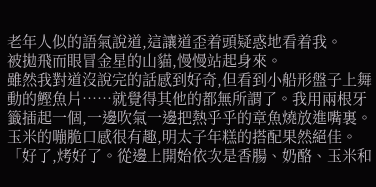老年人似的語氣說道,這讓道歪着頭疑惑地看着我。
被拋飛而眼冒金星的山貓,慢慢站起身來。
雖然我對道沒說完的話感到好奇,但看到小船形盤子上舞動的鰹魚片……就覺得其他的都無所謂了。我用兩根牙籤插起一個,一邊吹氣一邊把熱乎乎的章魚燒放進嘴裏。玉米的嘣脆口感很有趣,明太子年糕的搭配果然絕佳。
「好了,烤好了。從邊上開始依次是香腸、奶酪、玉米和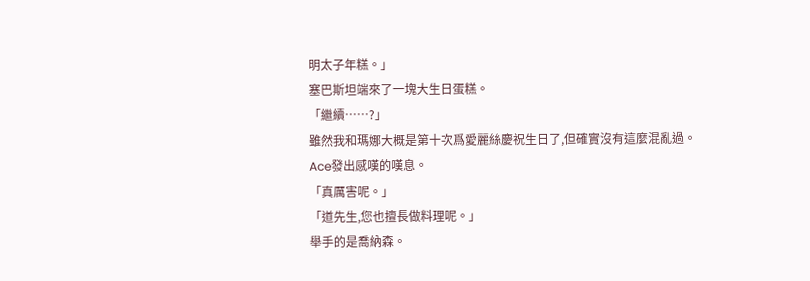明太子年糕。」
塞巴斯坦端來了一塊大生日蛋糕。
「繼續……?」
雖然我和瑪娜大概是第十次爲愛麗絲慶祝生日了,但確實沒有這麼混亂過。
Ace發出感嘆的嘆息。
「真厲害呢。」
「道先生,您也擅長做料理呢。」
舉手的是喬納森。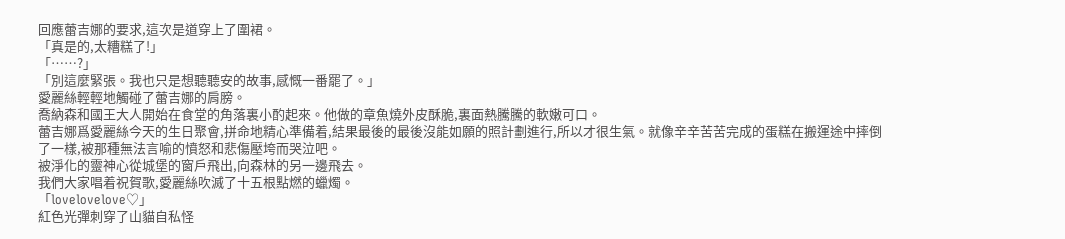回應蕾吉娜的要求,這次是道穿上了圍裙。
「真是的,太糟糕了!」
「……?」
「別這麼緊張。我也只是想聽聽安的故事,感慨一番罷了。」
愛麗絲輕輕地觸碰了蕾吉娜的肩膀。
喬納森和國王大人開始在食堂的角落裏小酌起來。他做的章魚燒外皮酥脆,裏面熱騰騰的軟嫩可口。
蕾吉娜爲愛麗絲今天的生日聚會,拼命地精心準備着,結果最後的最後沒能如願的照計劃進行,所以才很生氣。就像辛辛苦苦完成的蛋糕在搬運途中摔倒了一樣,被那種無法言喻的憤怒和悲傷壓垮而哭泣吧。
被淨化的靈神心從城堡的窗戶飛出,向森林的另一邊飛去。
我們大家唱着祝賀歌,愛麗絲吹滅了十五根點燃的蠟燭。
「lovelovelove♡」
紅色光彈刺穿了山貓自私怪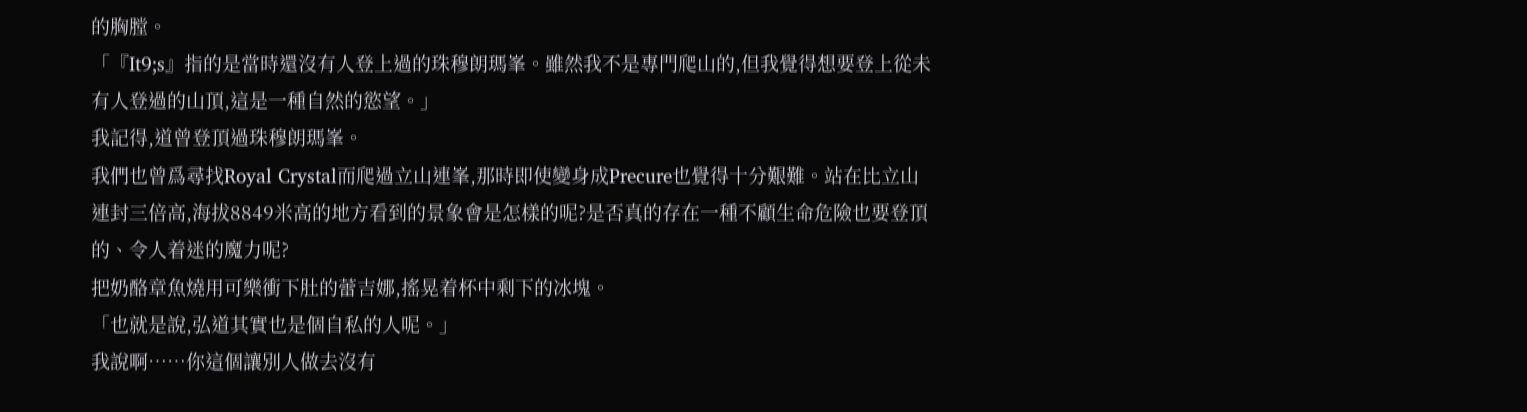的胸膛。
「『It9;s』指的是當時還沒有人登上過的珠穆朗瑪峯。雖然我不是專門爬山的,但我覺得想要登上從未有人登過的山頂,這是一種自然的慾望。」
我記得,道曾登頂過珠穆朗瑪峯。
我們也曾爲尋找Royal Crystal而爬過立山連峯,那時即使變身成Precure也覺得十分艱難。站在比立山連封三倍高,海拔8849米高的地方看到的景象會是怎樣的呢?是否真的存在一種不顧生命危險也要登頂的、令人着迷的魔力呢?
把奶酪章魚燒用可樂衝下肚的蕾吉娜,搖晃着杯中剩下的冰塊。
「也就是說,弘道其實也是個自私的人呢。」
我說啊……你這個讓別人做去沒有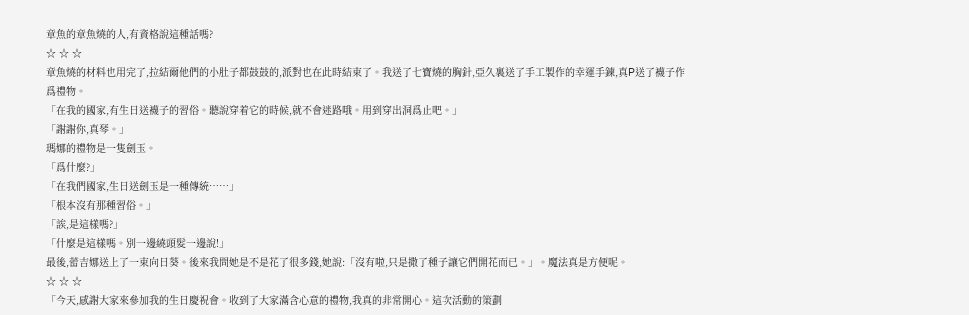章魚的章魚燒的人,有資格說這種話嗎?
☆ ☆ ☆
章魚燒的材料也用完了,拉結爾他們的小肚子都鼓鼓的,派對也在此時結束了。我送了七寶燒的胸針,亞久裏送了手工製作的幸運手鍊,真P送了襪子作爲禮物。
「在我的國家,有生日送襪子的習俗。聽說穿着它的時候,就不會迷路哦。用到穿出洞爲止吧。」
「謝謝你,真琴。」
瑪娜的禮物是一隻劍玉。
「爲什麼?」
「在我們國家,生日送劍玉是一種傳統……」
「根本沒有那種習俗。」
「誒,是這樣嗎?」
「什麼是這樣嗎。別一邊繞頭髮一邊說!」
最後,蕾吉娜送上了一束向日葵。後來我問她是不是花了很多錢,她說:「沒有啦,只是撒了種子讓它們開花而已。」。魔法真是方便呢。
☆ ☆ ☆
「今天,感謝大家來參加我的生日慶祝會。收到了大家滿含心意的禮物,我真的非常開心。這次活動的策劃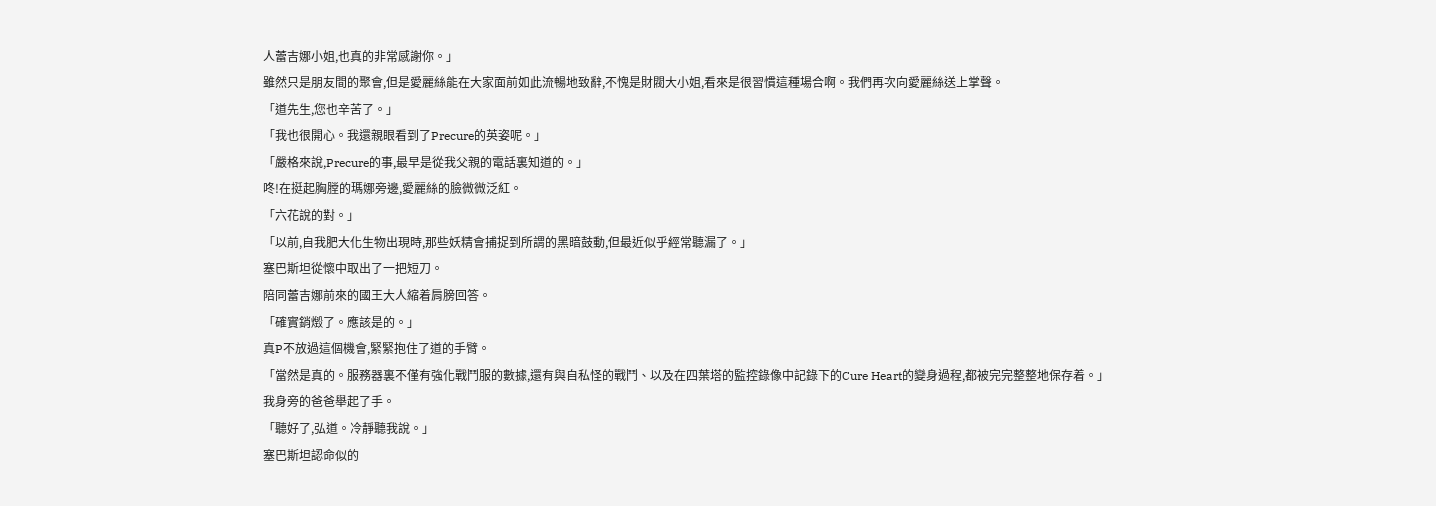人蕾吉娜小姐,也真的非常感謝你。」
雖然只是朋友間的聚會,但是愛麗絲能在大家面前如此流暢地致辭,不愧是財閥大小姐,看來是很習慣這種場合啊。我們再次向愛麗絲送上掌聲。
「道先生,您也辛苦了。」
「我也很開心。我還親眼看到了Precure的英姿呢。」
「嚴格來說,Precure的事,最早是從我父親的電話裏知道的。」
咚!在挺起胸膛的瑪娜旁邊,愛麗絲的臉微微泛紅。
「六花說的對。」
「以前,自我肥大化生物出現時,那些妖精會捕捉到所謂的黑暗鼓動,但最近似乎經常聽漏了。」
塞巴斯坦從懷中取出了一把短刀。
陪同蕾吉娜前來的國王大人縮着肩膀回答。
「確實銷燬了。應該是的。」
真P不放過這個機會,緊緊抱住了道的手臂。
「當然是真的。服務器裏不僅有強化戰鬥服的數據,還有與自私怪的戰鬥、以及在四葉塔的監控錄像中記錄下的Cure Heart的變身過程,都被完完整整地保存着。」
我身旁的爸爸舉起了手。
「聽好了,弘道。冷靜聽我說。」
塞巴斯坦認命似的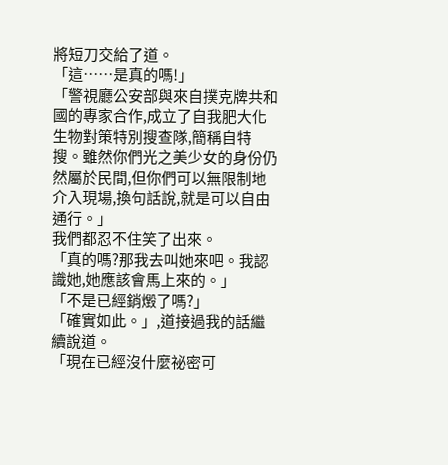將短刀交給了道。
「這……是真的嗎!」
「警視廳公安部與來自撲克牌共和國的專家合作,成立了自我肥大化生物對策特別搜查隊,簡稱自特搜。雖然你們光之美少女的身份仍然屬於民間,但你們可以無限制地介入現場,換句話說,就是可以自由通行。」
我們都忍不住笑了出來。
「真的嗎?那我去叫她來吧。我認識她,她應該會馬上來的。」
「不是已經銷燬了嗎?」
「確實如此。」,道接過我的話繼續說道。
「現在已經沒什麼祕密可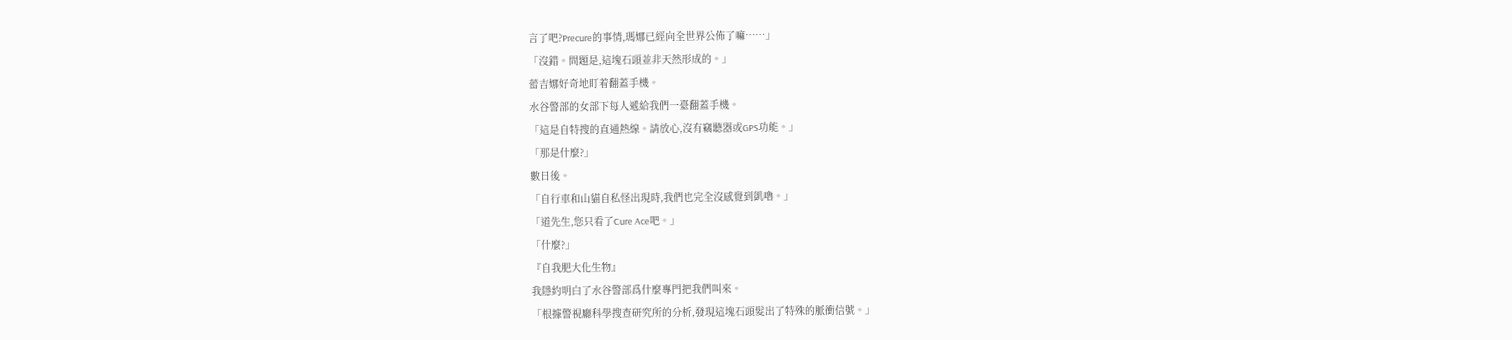言了吧?Precure的事情,瑪娜已經向全世界公佈了嘛……」
「沒錯。問題是,這塊石頭並非天然形成的。」
蕾吉娜好奇地盯着翻蓋手機。
水谷警部的女部下每人遞給我們一臺翻蓋手機。
「這是自特搜的直通熱線。請放心,沒有竊聽器或GPS功能。」
「那是什麼?」
數日後。
「自行車和山貓自私怪出現時,我們也完全沒感覺到凱嚕。」
「道先生,您只看了Cure Ace吧。」
「什麼?」
『自我肥大化生物』
我隱約明白了水谷警部爲什麼專門把我們叫來。
「根據警視廳科學搜查研究所的分析,發現這塊石頭髮出了特殊的脈衝信號。」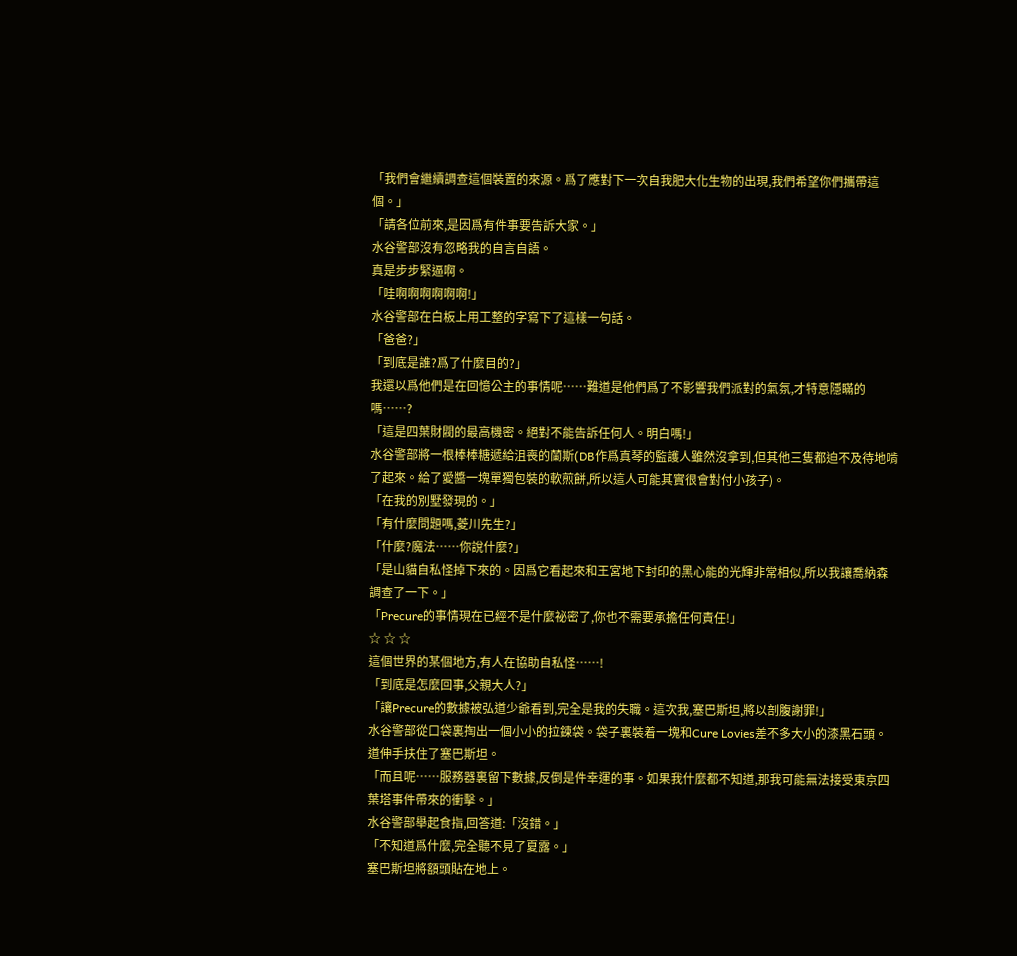「我們會繼續調查這個裝置的來源。爲了應對下一次自我肥大化生物的出現,我們希望你們攜帶這個。」
「請各位前來,是因爲有件事要告訴大家。」
水谷警部沒有忽略我的自言自語。
真是步步緊逼啊。
「哇啊啊啊啊啊啊!」
水谷警部在白板上用工整的字寫下了這樣一句話。
「爸爸?」
「到底是誰?爲了什麼目的?」
我還以爲他們是在回憶公主的事情呢……難道是他們爲了不影響我們派對的氣氛,才特意隱瞞的嗎……?
「這是四葉財閥的最高機密。絕對不能告訴任何人。明白嗎!」
水谷警部將一根棒棒糖遞給沮喪的蘭斯(DB作爲真琴的監護人雖然沒拿到,但其他三隻都迫不及待地啃了起來。給了愛醬一塊單獨包裝的軟煎餅,所以這人可能其實很會對付小孩子)。
「在我的別墅發現的。」
「有什麼問題嗎,菱川先生?」
「什麼?魔法……你說什麼?」
「是山貓自私怪掉下來的。因爲它看起來和王宮地下封印的黑心能的光輝非常相似,所以我讓喬納森調查了一下。」
「Precure的事情現在已經不是什麼祕密了,你也不需要承擔任何責任!」
☆ ☆ ☆
這個世界的某個地方,有人在協助自私怪……!
「到底是怎麼回事,父親大人?」
「讓Precure的數據被弘道少爺看到,完全是我的失職。這次我,塞巴斯坦,將以剖腹謝罪!」
水谷警部從口袋裏掏出一個小小的拉鍊袋。袋子裏裝着一塊和Cure Lovies差不多大小的漆黑石頭。
道伸手扶住了塞巴斯坦。
「而且呢……服務器裏留下數據,反倒是件幸運的事。如果我什麼都不知道,那我可能無法接受東京四葉塔事件帶來的衝擊。」
水谷警部舉起食指,回答道:「沒錯。」
「不知道爲什麼,完全聽不見了夏露。」
塞巴斯坦將額頭貼在地上。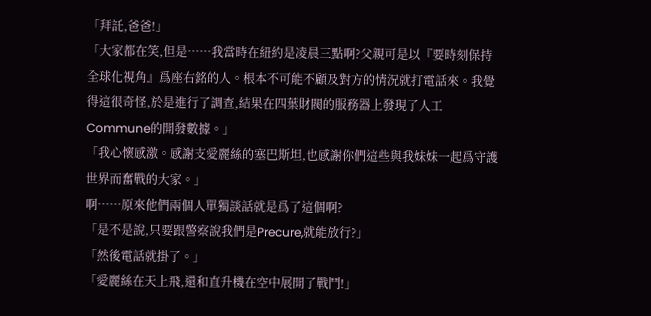「拜託,爸爸!」
「大家都在笑,但是……我當時在紐約是凌晨三點啊?父親可是以『要時刻保持全球化視角』爲座右銘的人。根本不可能不顧及對方的情況就打電話來。我覺得這很奇怪,於是進行了調查,結果在四葉財閥的服務器上發現了人工Commune的開發數據。」
「我心懷感激。感謝支愛麗絲的塞巴斯坦,也感謝你們這些與我妹妹一起爲守護世界而奮戰的大家。」
啊……原來他們兩個人單獨談話就是爲了這個啊?
「是不是說,只要跟警察說我們是Precure,就能放行?」
「然後電話就掛了。」
「愛麗絲在天上飛,還和直升機在空中展開了戰鬥!」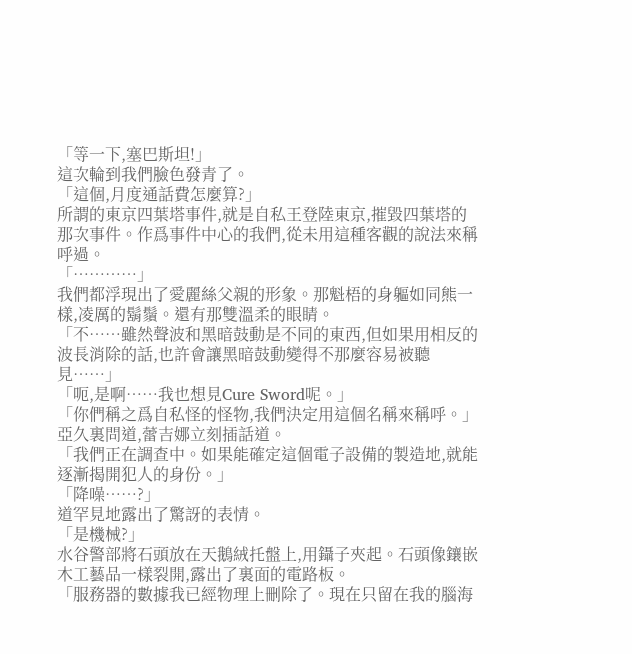「等一下,塞巴斯坦!」
這次輪到我們臉色發青了。
「這個,月度通話費怎麼算?」
所謂的東京四葉塔事件,就是自私王登陸東京,摧毀四葉塔的那次事件。作爲事件中心的我們,從未用這種客觀的說法來稱呼過。
「…………」
我們都浮現出了愛麗絲父親的形象。那魁梧的身軀如同熊一樣,凌厲的鬍鬚。還有那雙溫柔的眼睛。
「不……雖然聲波和黑暗鼓動是不同的東西,但如果用相反的波長消除的話,也許會讓黑暗鼓動變得不那麼容易被聽見……」
「呃,是啊……我也想見Cure Sword呢。」
「你們稱之爲自私怪的怪物,我們決定用這個名稱來稱呼。」
亞久裏問道,蕾吉娜立刻插話道。
「我們正在調查中。如果能確定這個電子設備的製造地,就能逐漸揭開犯人的身份。」
「降噪……?」
道罕見地露出了驚訝的表情。
「是機械?」
水谷警部將石頭放在天鵝絨托盤上,用鑷子夾起。石頭像鑲嵌木工藝品一樣裂開,露出了裏面的電路板。
「服務器的數據我已經物理上刪除了。現在只留在我的腦海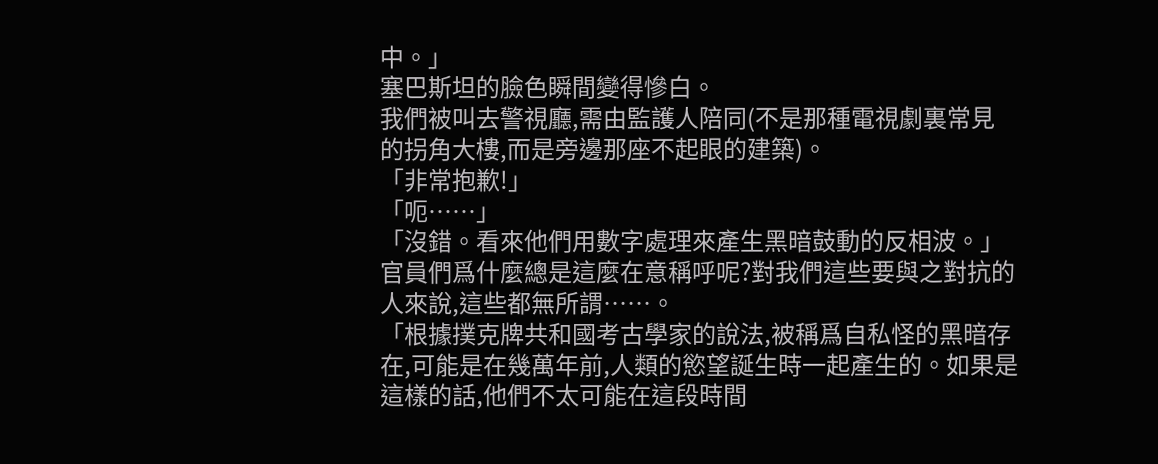中。」
塞巴斯坦的臉色瞬間變得慘白。
我們被叫去警視廳,需由監護人陪同(不是那種電視劇裏常見的拐角大樓,而是旁邊那座不起眼的建築)。
「非常抱歉!」
「呃……」
「沒錯。看來他們用數字處理來產生黑暗鼓動的反相波。」
官員們爲什麼總是這麼在意稱呼呢?對我們這些要與之對抗的人來說,這些都無所謂……。
「根據撲克牌共和國考古學家的說法,被稱爲自私怪的黑暗存在,可能是在幾萬年前,人類的慾望誕生時一起產生的。如果是這樣的話,他們不太可能在這段時間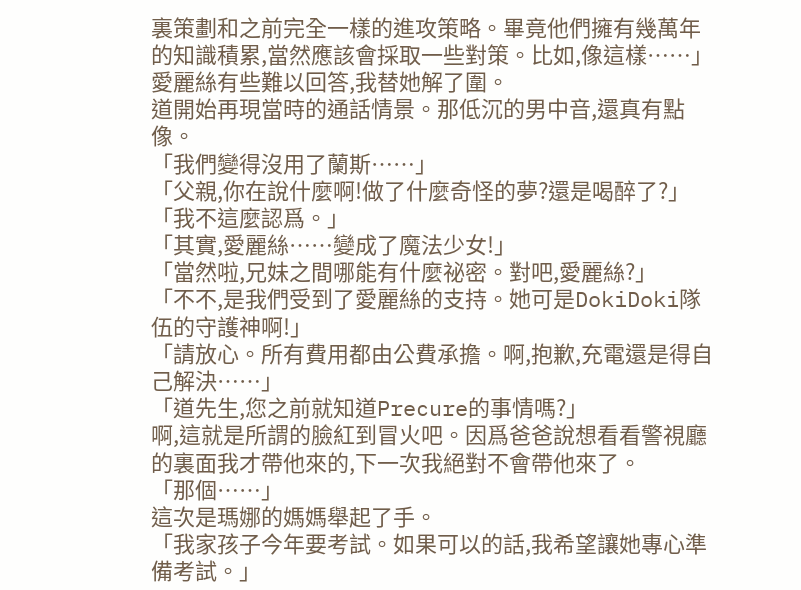裏策劃和之前完全一樣的進攻策略。畢竟他們擁有幾萬年的知識積累,當然應該會採取一些對策。比如,像這樣……」
愛麗絲有些難以回答,我替她解了圍。
道開始再現當時的通話情景。那低沉的男中音,還真有點像。
「我們變得沒用了蘭斯……」
「父親,你在說什麼啊!做了什麼奇怪的夢?還是喝醉了?」
「我不這麼認爲。」
「其實,愛麗絲……變成了魔法少女!」
「當然啦,兄妹之間哪能有什麼祕密。對吧,愛麗絲?」
「不不,是我們受到了愛麗絲的支持。她可是DokiDoki隊伍的守護神啊!」
「請放心。所有費用都由公費承擔。啊,抱歉,充電還是得自己解決……」
「道先生,您之前就知道Precure的事情嗎?」
啊,這就是所謂的臉紅到冒火吧。因爲爸爸說想看看警視廳的裏面我才帶他來的,下一次我絕對不會帶他來了。
「那個……」
這次是瑪娜的媽媽舉起了手。
「我家孩子今年要考試。如果可以的話,我希望讓她專心準備考試。」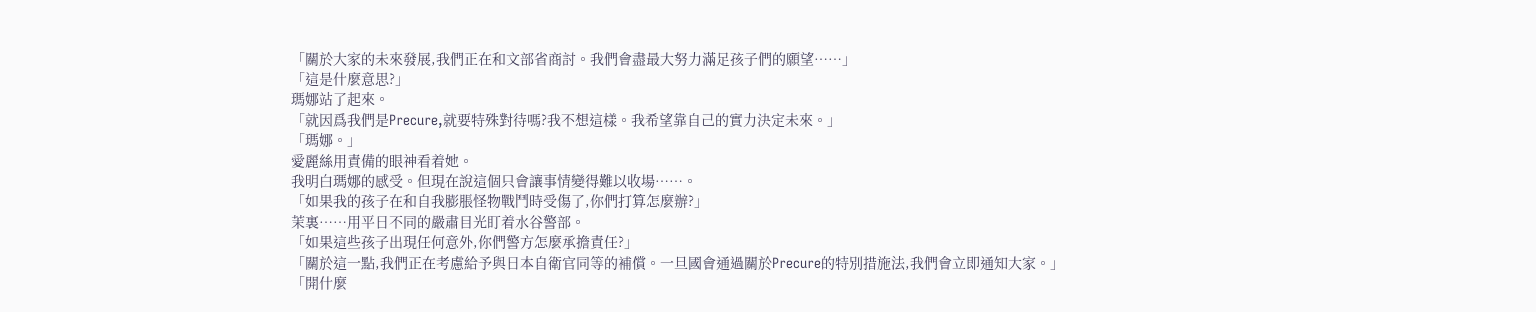「關於大家的未來發展,我們正在和文部省商討。我們會盡最大努力滿足孩子們的願望……」
「這是什麼意思?」
瑪娜站了起來。
「就因爲我們是Precure,就要特殊對待嗎?我不想這樣。我希望靠自己的實力決定未來。」
「瑪娜。」
愛麗絲用責備的眼神看着她。
我明白瑪娜的感受。但現在說這個只會讓事情變得難以收場……。
「如果我的孩子在和自我膨脹怪物戰鬥時受傷了,你們打算怎麼辦?」
茉裏……用平日不同的嚴肅目光盯着水谷警部。
「如果這些孩子出現任何意外,你們警方怎麼承擔責任?」
「關於這一點,我們正在考慮給予與日本自衛官同等的補償。一旦國會通過關於Precure的特別措施法,我們會立即通知大家。」
「開什麼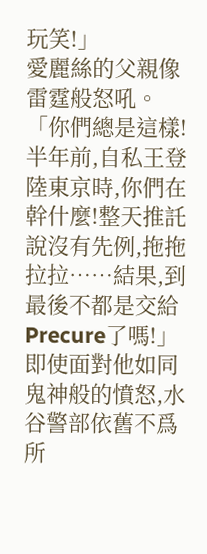玩笑!」
愛麗絲的父親像雷霆般怒吼。
「你們總是這樣!半年前,自私王登陸東京時,你們在幹什麼!整天推託說沒有先例,拖拖拉拉……結果,到最後不都是交給Precure了嗎!」
即使面對他如同鬼神般的憤怒,水谷警部依舊不爲所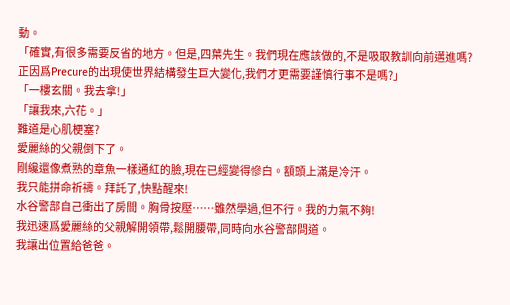動。
「確實,有很多需要反省的地方。但是,四葉先生。我們現在應該做的,不是吸取教訓向前邁進嗎?正因爲Precure的出現使世界結構發生巨大變化,我們才更需要謹慎行事不是嗎?」
「一樓玄關。我去拿!」
「讓我來,六花。」
難道是心肌梗塞?
愛麗絲的父親倒下了。
剛纔還像煮熟的章魚一樣通紅的臉,現在已經變得慘白。額頭上滿是冷汗。
我只能拼命祈禱。拜託了,快點醒來!
水谷警部自己衝出了房間。胸骨按壓……雖然學過,但不行。我的力氣不夠!
我迅速爲愛麗絲的父親解開領帶,鬆開腰帶,同時向水谷警部問道。
我讓出位置給爸爸。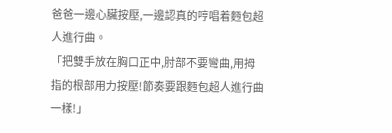爸爸一邊心臟按壓,一邊認真的哼唱着麪包超人進行曲。
「把雙手放在胸口正中,肘部不要彎曲,用拇指的根部用力按壓!節奏要跟麪包超人進行曲一樣!」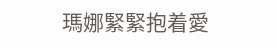瑪娜緊緊抱着愛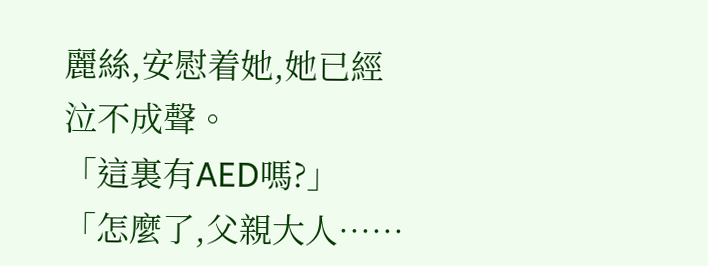麗絲,安慰着她,她已經泣不成聲。
「這裏有AED嗎?」
「怎麼了,父親大人……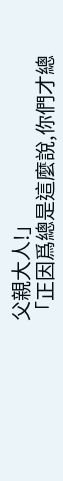父親大人!」
「正因爲總是這麼說,你們才總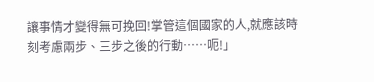讓事情才變得無可挽回!掌管這個國家的人,就應該時刻考慮兩步、三步之後的行動……呃!」